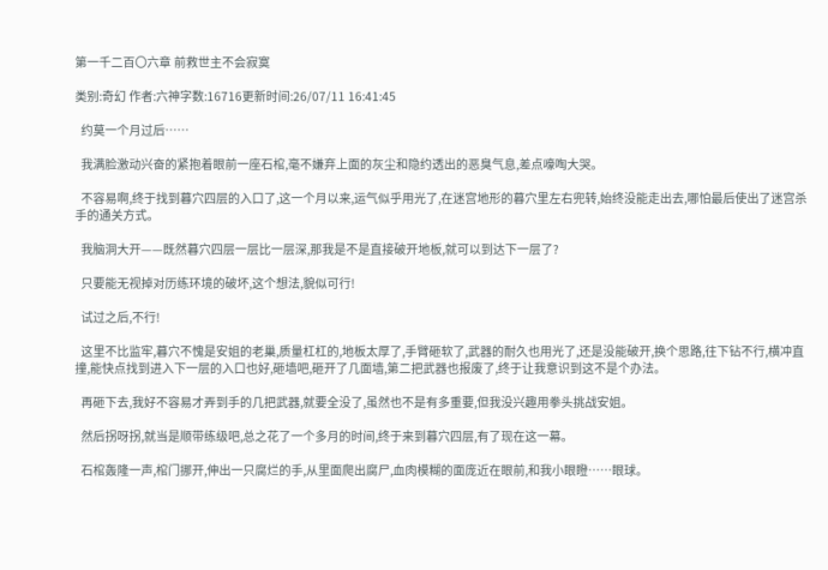第一千二百〇六章 前救世主不会寂寞

类别:奇幻 作者:六神字数:16716更新时间:26/07/11 16:41:45

  约莫一个月过后……

  我满脸激动兴奋的紧抱着眼前一座石棺,毫不嫌弃上面的灰尘和隐约透出的恶臭气息,差点嚎啕大哭。

  不容易啊,终于找到暮穴四层的入口了,这一个月以来,运气似乎用光了,在迷宫地形的暮穴里左右兜转,始终没能走出去,哪怕最后使出了迷宫杀手的通关方式。

  我脑洞大开——既然暮穴四层一层比一层深,那我是不是直接破开地板,就可以到达下一层了?

  只要能无视掉对历练环境的破坏,这个想法,貌似可行!

  试过之后,不行!

  这里不比监牢,暮穴不愧是安姐的老巢,质量杠杠的,地板太厚了,手臂砸软了,武器的耐久也用光了,还是没能破开,换个思路,往下钻不行,横冲直撞,能快点找到进入下一层的入口也好,砸墙吧,砸开了几面墙,第二把武器也报废了,终于让我意识到这不是个办法。

  再砸下去,我好不容易才弄到手的几把武器,就要全没了,虽然也不是有多重要,但我没兴趣用拳头挑战安姐。

  然后拐呀拐,就当是顺带练级吧,总之花了一个多月的时间,终于来到暮穴四层,有了现在这一幕。

  石棺轰隆一声,棺门挪开,伸出一只腐烂的手,从里面爬出腐尸,血肉模糊的面庞近在眼前,和我小眼瞪……眼球。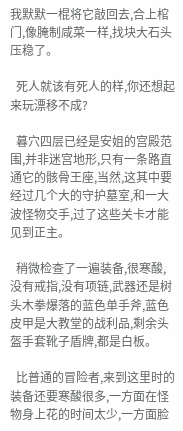我默默一棍将它敲回去,合上棺门,像腌制咸菜一样,找块大石头压稳了。

  死人就该有死人的样,你还想起来玩漂移不成?

  暮穴四层已经是安姐的宫殿范围,并非迷宫地形,只有一条路直通它的骸骨王座,当然,这其中要经过几个大的守护墓室,和一大波怪物交手,过了这些关卡才能见到正主。

  稍微检查了一遍装备,很寒酸,没有戒指,没有项链,武器还是树头木拳爆落的蓝色单手斧,蓝色皮甲是大教堂的战利品,剩余头盔手套靴子盾牌,都是白板。

  比普通的冒险者,来到这里时的装备还要寒酸很多,一方面在怪物身上花的时间太少,一方面脸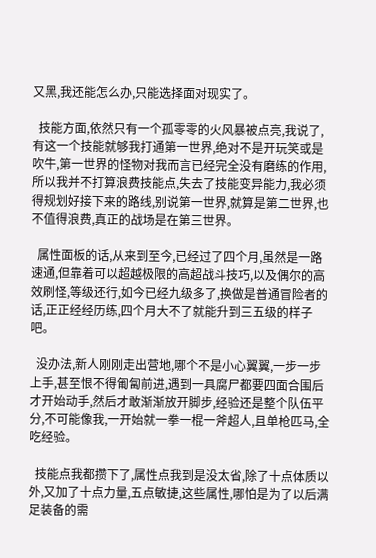又黑,我还能怎么办,只能选择面对现实了。

  技能方面,依然只有一个孤零零的火风暴被点亮,我说了,有这一个技能就够我打通第一世界,绝对不是开玩笑或是吹牛,第一世界的怪物对我而言已经完全没有磨练的作用,所以我并不打算浪费技能点,失去了技能变异能力,我必须得规划好接下来的路线,别说第一世界,就算是第二世界,也不值得浪费,真正的战场是在第三世界。

  属性面板的话,从来到至今,已经过了四个月,虽然是一路速通,但靠着可以超越极限的高超战斗技巧,以及偶尔的高效刷怪,等级还行,如今已经九级多了,换做是普通冒险者的话,正正经经历练,四个月大不了就能升到三五级的样子吧。

  没办法,新人刚刚走出营地,哪个不是小心翼翼,一步一步上手,甚至恨不得匍匐前进,遇到一具腐尸都要四面合围后才开始动手,然后才敢渐渐放开脚步,经验还是整个队伍平分,不可能像我,一开始就一拳一棍一斧超人,且单枪匹马,全吃经验。

  技能点我都攒下了,属性点我到是没太省,除了十点体质以外,又加了十点力量,五点敏捷,这些属性,哪怕是为了以后满足装备的需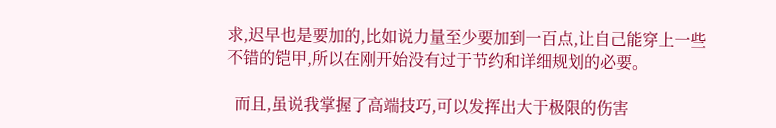求,迟早也是要加的,比如说力量至少要加到一百点,让自己能穿上一些不错的铠甲,所以在刚开始没有过于节约和详细规划的必要。

  而且,虽说我掌握了高端技巧,可以发挥出大于极限的伤害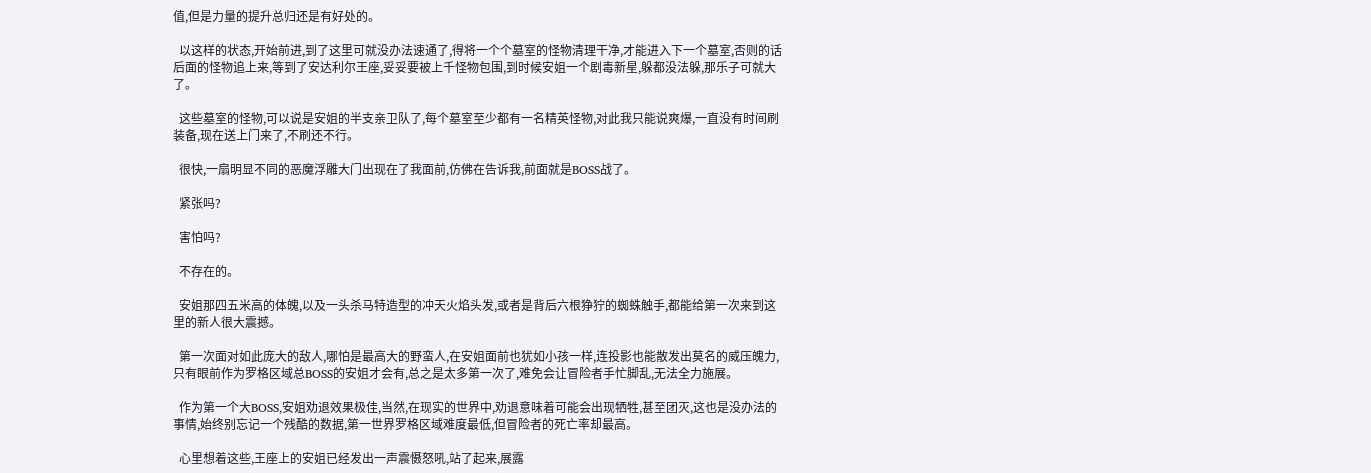值,但是力量的提升总归还是有好处的。

  以这样的状态,开始前进,到了这里可就没办法速通了,得将一个个墓室的怪物清理干净,才能进入下一个墓室,否则的话后面的怪物追上来,等到了安达利尔王座,妥妥要被上千怪物包围,到时候安姐一个剧毒新星,躲都没法躲,那乐子可就大了。

  这些墓室的怪物,可以说是安姐的半支亲卫队了,每个墓室至少都有一名精英怪物,对此我只能说爽爆,一直没有时间刷装备,现在送上门来了,不刷还不行。

  很快,一扇明显不同的恶魔浮雕大门出现在了我面前,仿佛在告诉我,前面就是BOSS战了。

  紧张吗?

  害怕吗?

  不存在的。

  安姐那四五米高的体魄,以及一头杀马特造型的冲天火焰头发,或者是背后六根狰狞的蜘蛛触手,都能给第一次来到这里的新人很大震撼。

  第一次面对如此庞大的敌人,哪怕是最高大的野蛮人,在安姐面前也犹如小孩一样,连投影也能散发出莫名的威压魄力,只有眼前作为罗格区域总BOSS的安姐才会有,总之是太多第一次了,难免会让冒险者手忙脚乱,无法全力施展。

  作为第一个大BOSS,安姐劝退效果极佳,当然,在现实的世界中,劝退意味着可能会出现牺牲,甚至团灭,这也是没办法的事情,始终别忘记一个残酷的数据,第一世界罗格区域难度最低,但冒险者的死亡率却最高。

  心里想着这些,王座上的安姐已经发出一声震慑怒吼,站了起来,展露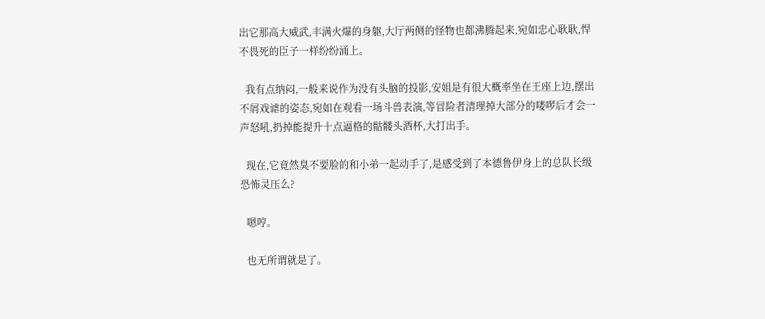出它那高大威武,丰满火爆的身躯,大厅两侧的怪物也都沸腾起来,宛如忠心耿耿,悍不畏死的臣子一样纷纷涌上。

  我有点纳闷,一般来说作为没有头脑的投影,安姐是有很大概率坐在王座上边,摆出不屑戏谑的姿态,宛如在观看一场斗兽表演,等冒险者清理掉大部分的喽啰后才会一声怒吼,扔掉能提升十点逼格的骷髅头酒杯,大打出手。

  现在,它竟然臭不要脸的和小弟一起动手了,是感受到了本德鲁伊身上的总队长级恐怖灵压么?

  嗯哼。

  也无所谓就是了。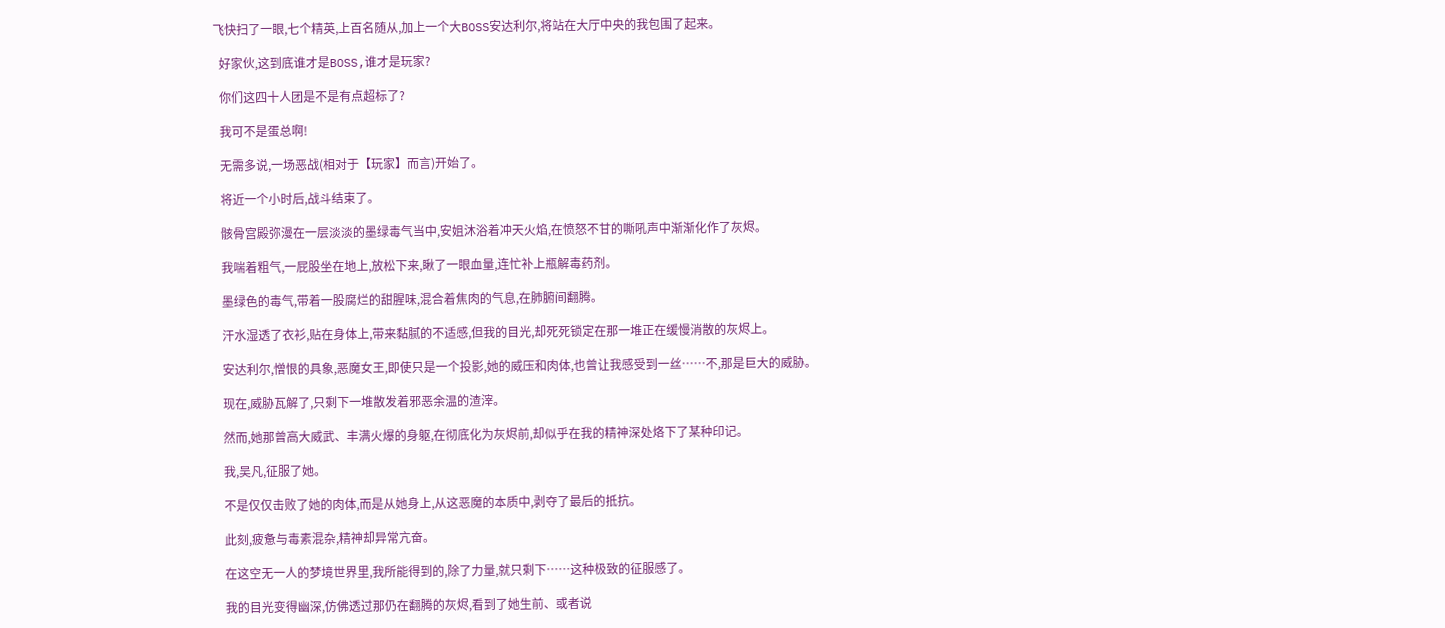飞快扫了一眼,七个精英,上百名随从,加上一个大BOSS安达利尔,将站在大厅中央的我包围了起来。

  好家伙,这到底谁才是BOSS,谁才是玩家?

  你们这四十人团是不是有点超标了?

  我可不是蛋总啊!

  无需多说,一场恶战(相对于【玩家】而言)开始了。

  将近一个小时后,战斗结束了。

  骸骨宫殿弥漫在一层淡淡的墨绿毒气当中,安姐沐浴着冲天火焰,在愤怒不甘的嘶吼声中渐渐化作了灰烬。

  我喘着粗气,一屁股坐在地上,放松下来,瞅了一眼血量,连忙补上瓶解毒药剂。

  墨绿色的毒气,带着一股腐烂的甜腥味,混合着焦肉的气息,在肺腑间翻腾。

  汗水湿透了衣衫,贴在身体上,带来黏腻的不适感,但我的目光,却死死锁定在那一堆正在缓慢消散的灰烬上。

  安达利尔,憎恨的具象,恶魔女王,即使只是一个投影,她的威压和肉体,也曾让我感受到一丝……不,那是巨大的威胁。

  现在,威胁瓦解了,只剩下一堆散发着邪恶余温的渣滓。

  然而,她那曾高大威武、丰满火爆的身躯,在彻底化为灰烬前,却似乎在我的精神深处烙下了某种印记。

  我,吴凡,征服了她。

  不是仅仅击败了她的肉体,而是从她身上,从这恶魔的本质中,剥夺了最后的抵抗。

  此刻,疲惫与毒素混杂,精神却异常亢奋。

  在这空无一人的梦境世界里,我所能得到的,除了力量,就只剩下……这种极致的征服感了。

  我的目光变得幽深,仿佛透过那仍在翻腾的灰烬,看到了她生前、或者说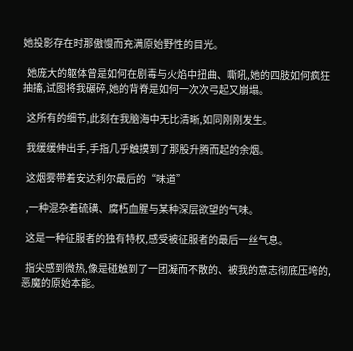她投影存在时那傲慢而充满原始野性的目光。

  她庞大的躯体曾是如何在剧毒与火焰中扭曲、嘶吼,她的四肢如何疯狂抽搐,试图将我碾碎,她的背脊是如何一次次弓起又崩塌。

  这所有的细节,此刻在我脑海中无比清晰,如同刚刚发生。

  我缓缓伸出手,手指几乎触摸到了那股升腾而起的余烟。

  这烟雾带着安达利尔最后的“味道”

  ,一种混杂着硫磺、腐朽血腥与某种深层欲望的气味。

  这是一种征服者的独有特权,感受被征服者的最后一丝气息。

  指尖感到微热,像是碰触到了一团凝而不散的、被我的意志彻底压垮的,恶魔的原始本能。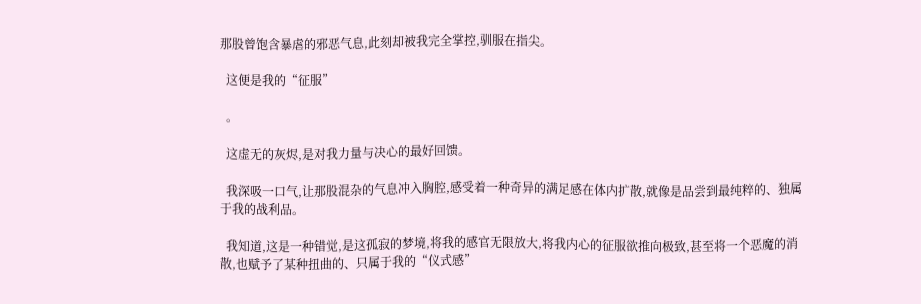那股曾饱含暴虐的邪恶气息,此刻却被我完全掌控,驯服在指尖。

  这便是我的“征服”

  。

  这虚无的灰烬,是对我力量与决心的最好回馈。

  我深吸一口气,让那股混杂的气息冲入胸腔,感受着一种奇异的满足感在体内扩散,就像是品尝到最纯粹的、独属于我的战利品。

  我知道,这是一种错觉,是这孤寂的梦境,将我的感官无限放大,将我内心的征服欲推向极致,甚至将一个恶魔的消散,也赋予了某种扭曲的、只属于我的“仪式感”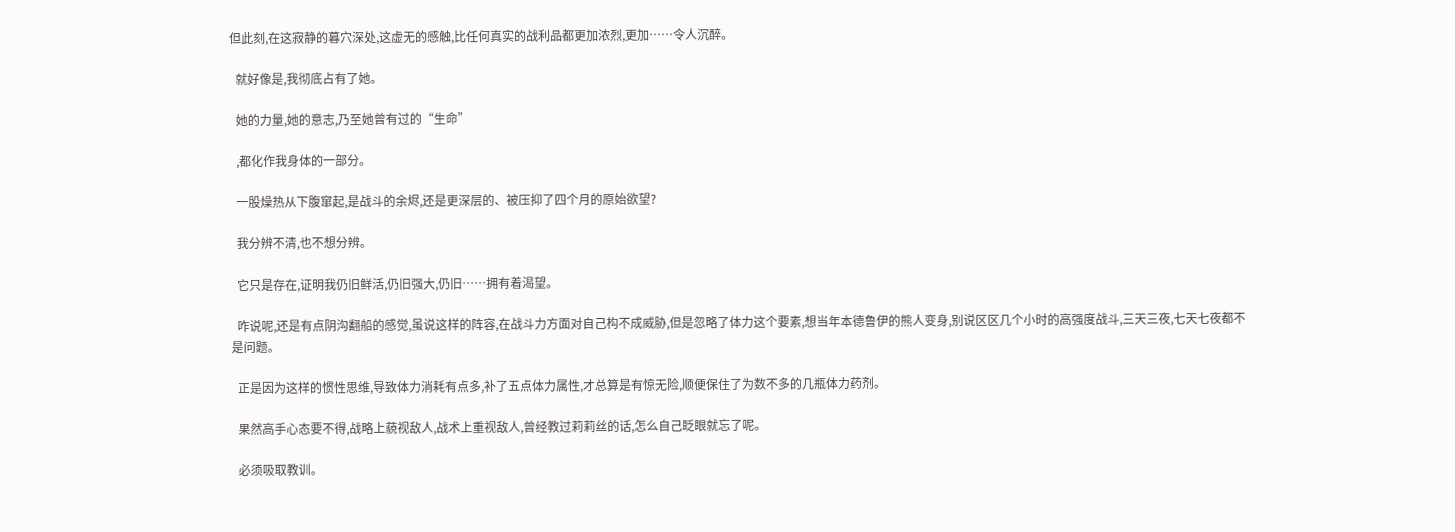但此刻,在这寂静的暮穴深处,这虚无的感触,比任何真实的战利品都更加浓烈,更加……令人沉醉。

  就好像是,我彻底占有了她。

  她的力量,她的意志,乃至她曾有过的“生命”

  ,都化作我身体的一部分。

  一股燥热从下腹窜起,是战斗的余烬,还是更深层的、被压抑了四个月的原始欲望?

  我分辨不清,也不想分辨。

  它只是存在,证明我仍旧鲜活,仍旧强大,仍旧……拥有着渴望。

  咋说呢,还是有点阴沟翻船的感觉,虽说这样的阵容,在战斗力方面对自己构不成威胁,但是忽略了体力这个要素,想当年本德鲁伊的熊人变身,别说区区几个小时的高强度战斗,三天三夜,七天七夜都不是问题。

  正是因为这样的惯性思维,导致体力消耗有点多,补了五点体力属性,才总算是有惊无险,顺便保住了为数不多的几瓶体力药剂。

  果然高手心态要不得,战略上藐视敌人,战术上重视敌人,曾经教过莉莉丝的话,怎么自己眨眼就忘了呢。

  必须吸取教训。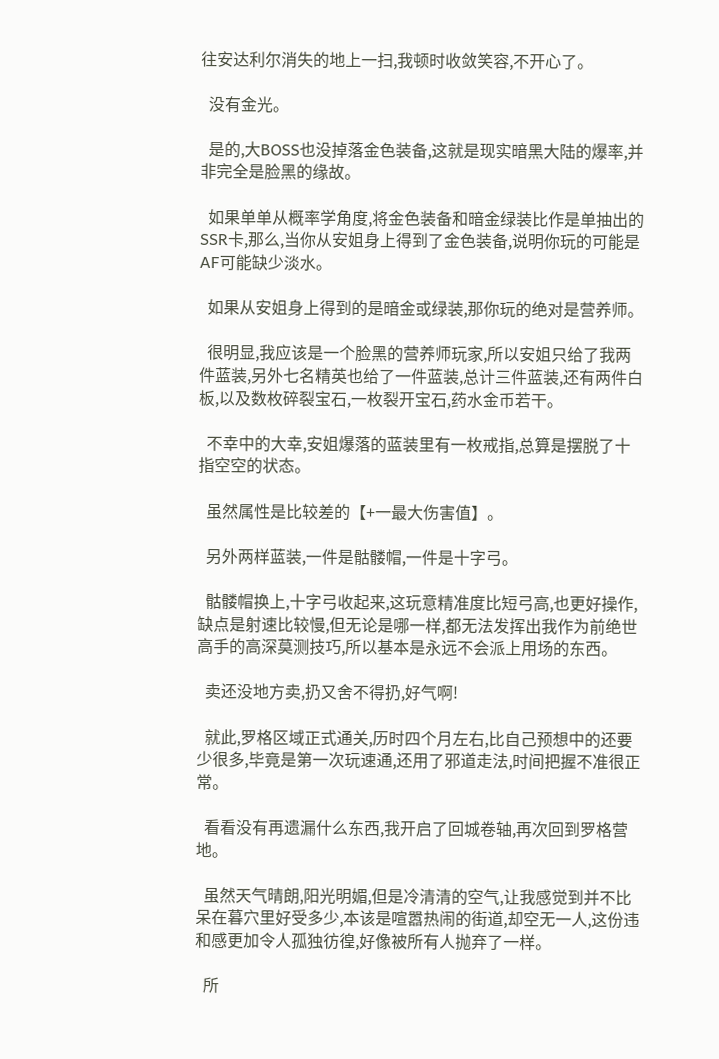往安达利尔消失的地上一扫,我顿时收敛笑容,不开心了。

  没有金光。

  是的,大BOSS也没掉落金色装备,这就是现实暗黑大陆的爆率,并非完全是脸黑的缘故。

  如果单单从概率学角度,将金色装备和暗金绿装比作是单抽出的SSR卡,那么,当你从安姐身上得到了金色装备,说明你玩的可能是AF可能缺少淡水。

  如果从安姐身上得到的是暗金或绿装,那你玩的绝对是营养师。

  很明显,我应该是一个脸黑的营养师玩家,所以安姐只给了我两件蓝装,另外七名精英也给了一件蓝装,总计三件蓝装,还有两件白板,以及数枚碎裂宝石,一枚裂开宝石,药水金币若干。

  不幸中的大幸,安姐爆落的蓝装里有一枚戒指,总算是摆脱了十指空空的状态。

  虽然属性是比较差的【+一最大伤害值】。

  另外两样蓝装,一件是骷髅帽,一件是十字弓。

  骷髅帽换上,十字弓收起来,这玩意精准度比短弓高,也更好操作,缺点是射速比较慢,但无论是哪一样,都无法发挥出我作为前绝世高手的高深莫测技巧,所以基本是永远不会派上用场的东西。

  卖还没地方卖,扔又舍不得扔,好气啊!

  就此,罗格区域正式通关,历时四个月左右,比自己预想中的还要少很多,毕竟是第一次玩速通,还用了邪道走法,时间把握不准很正常。

  看看没有再遗漏什么东西,我开启了回城卷轴,再次回到罗格营地。

  虽然天气晴朗,阳光明媚,但是冷清清的空气,让我感觉到并不比呆在暮穴里好受多少,本该是喧嚣热闹的街道,却空无一人,这份违和感更加令人孤独彷徨,好像被所有人抛弃了一样。

  所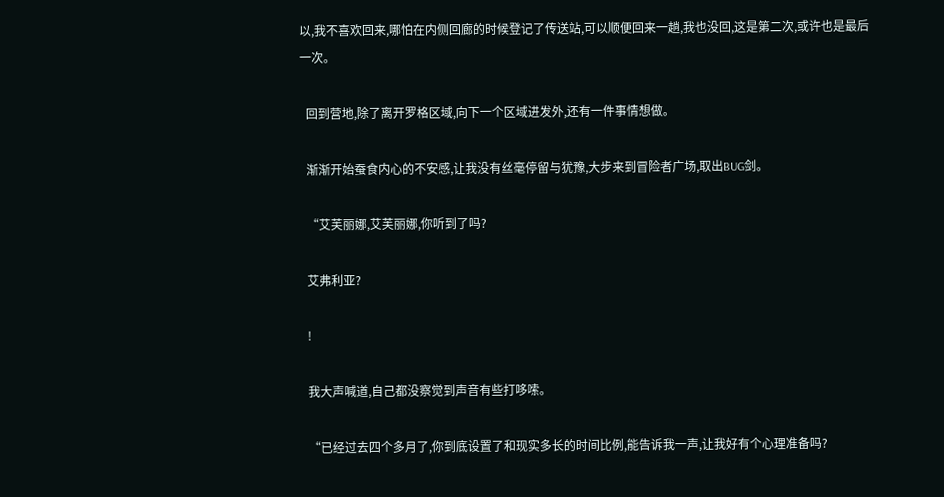以,我不喜欢回来,哪怕在内侧回廊的时候登记了传送站,可以顺便回来一趟,我也没回,这是第二次,或许也是最后一次。

  回到营地,除了离开罗格区域,向下一个区域进发外,还有一件事情想做。

  渐渐开始蚕食内心的不安感,让我没有丝毫停留与犹豫,大步来到冒险者广场,取出BUG剑。

  “艾芙丽娜,艾芙丽娜,你听到了吗?

  艾弗利亚?

  !

  我大声喊道,自己都没察觉到声音有些打哆嗦。

  “已经过去四个多月了,你到底设置了和现实多长的时间比例,能告诉我一声,让我好有个心理准备吗?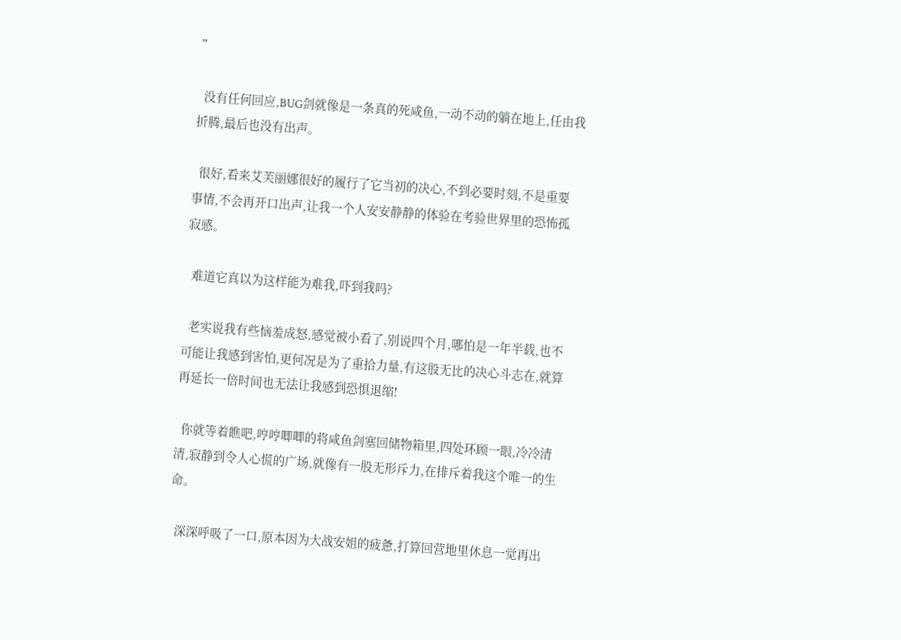”

  没有任何回应,BUG剑就像是一条真的死咸鱼,一动不动的躺在地上,任由我折腾,最后也没有出声。

  很好,看来艾芙丽娜很好的履行了它当初的决心,不到必要时刻,不是重要事情,不会再开口出声,让我一个人安安静静的体验在考验世界里的恐怖孤寂感。

  难道它真以为这样能为难我,吓到我吗?

  老实说我有些恼羞成怒,感觉被小看了,别说四个月,哪怕是一年半载,也不可能让我感到害怕,更何况是为了重拾力量,有这股无比的决心斗志在,就算再延长一倍时间也无法让我感到恐惧退缩!

  你就等着瞧吧,哼哼唧唧的将咸鱼剑塞回储物箱里,四处环顾一眼,冷冷清清,寂静到令人心慌的广场,就像有一股无形斥力,在排斥着我这个唯一的生命。

  深深呼吸了一口,原本因为大战安姐的疲惫,打算回营地里休息一觉再出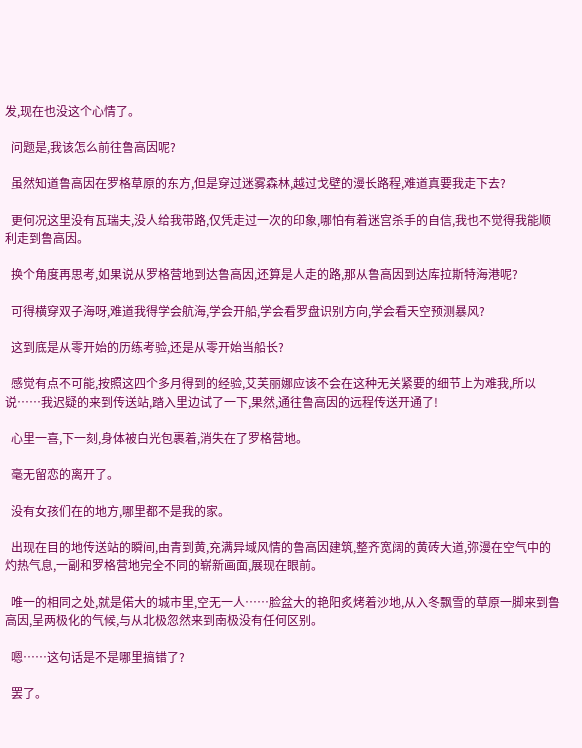发,现在也没这个心情了。

  问题是,我该怎么前往鲁高因呢?

  虽然知道鲁高因在罗格草原的东方,但是穿过迷雾森林,越过戈壁的漫长路程,难道真要我走下去?

  更何况这里没有瓦瑞夫,没人给我带路,仅凭走过一次的印象,哪怕有着迷宫杀手的自信,我也不觉得我能顺利走到鲁高因。

  换个角度再思考,如果说从罗格营地到达鲁高因,还算是人走的路,那从鲁高因到达库拉斯特海港呢?

  可得横穿双子海呀,难道我得学会航海,学会开船,学会看罗盘识别方向,学会看天空预测暴风?

  这到底是从零开始的历练考验,还是从零开始当船长?

  感觉有点不可能,按照这四个多月得到的经验,艾芙丽娜应该不会在这种无关紧要的细节上为难我,所以说……我迟疑的来到传送站,踏入里边试了一下,果然,通往鲁高因的远程传送开通了!

  心里一喜,下一刻,身体被白光包裹着,消失在了罗格营地。

  毫无留恋的离开了。

  没有女孩们在的地方,哪里都不是我的家。

  出现在目的地传送站的瞬间,由青到黄,充满异域风情的鲁高因建筑,整齐宽阔的黄砖大道,弥漫在空气中的灼热气息,一副和罗格营地完全不同的崭新画面,展现在眼前。

  唯一的相同之处,就是偌大的城市里,空无一人……脸盆大的艳阳炙烤着沙地,从入冬飘雪的草原一脚来到鲁高因,呈两极化的气候,与从北极忽然来到南极没有任何区别。

  嗯……这句话是不是哪里搞错了?

  罢了。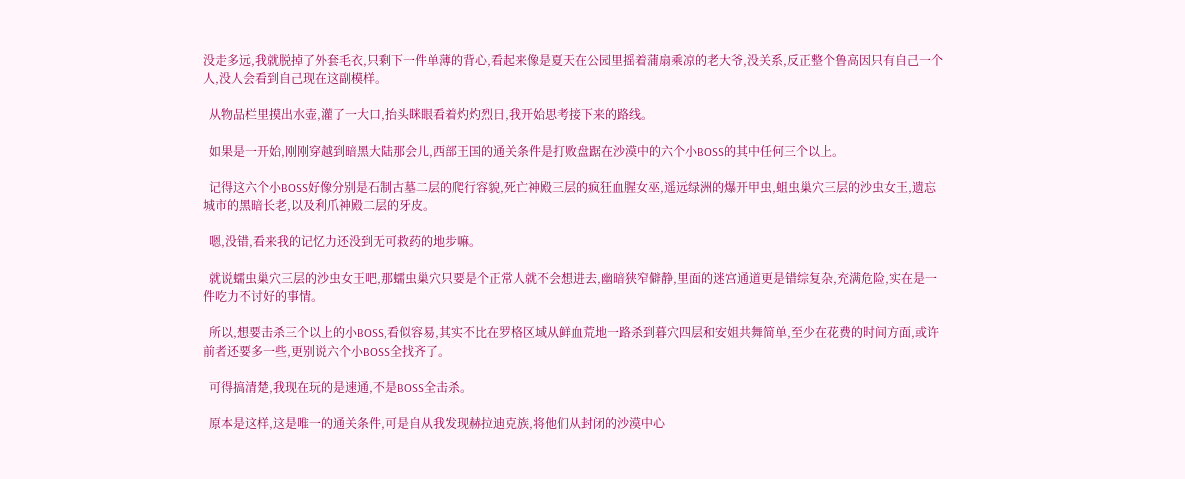没走多远,我就脱掉了外套毛衣,只剩下一件单薄的背心,看起来像是夏天在公园里摇着蒲扇乘凉的老大爷,没关系,反正整个鲁高因只有自己一个人,没人会看到自己现在这副模样。

  从物品栏里摸出水壶,灌了一大口,抬头眯眼看着灼灼烈日,我开始思考接下来的路线。

  如果是一开始,刚刚穿越到暗黑大陆那会儿,西部王国的通关条件是打败盘踞在沙漠中的六个小BOSS的其中任何三个以上。

  记得这六个小BOSS好像分别是石制古墓二层的爬行容貌,死亡神殿三层的疯狂血腥女巫,遥远绿洲的爆开甲虫,蛆虫巢穴三层的沙虫女王,遗忘城市的黑暗长老,以及利爪神殿二层的牙皮。

  嗯,没错,看来我的记忆力还没到无可救药的地步嘛。

  就说蠕虫巢穴三层的沙虫女王吧,那蠕虫巢穴只要是个正常人就不会想进去,幽暗狭窄僻静,里面的迷宫通道更是错综复杂,充满危险,实在是一件吃力不讨好的事情。

  所以,想要击杀三个以上的小BOSS,看似容易,其实不比在罗格区域从鲜血荒地一路杀到暮穴四层和安姐共舞简单,至少在花费的时间方面,或许前者还要多一些,更别说六个小BOSS全找齐了。

  可得搞清楚,我现在玩的是速通,不是BOSS全击杀。

  原本是这样,这是唯一的通关条件,可是自从我发现赫拉迪克族,将他们从封闭的沙漠中心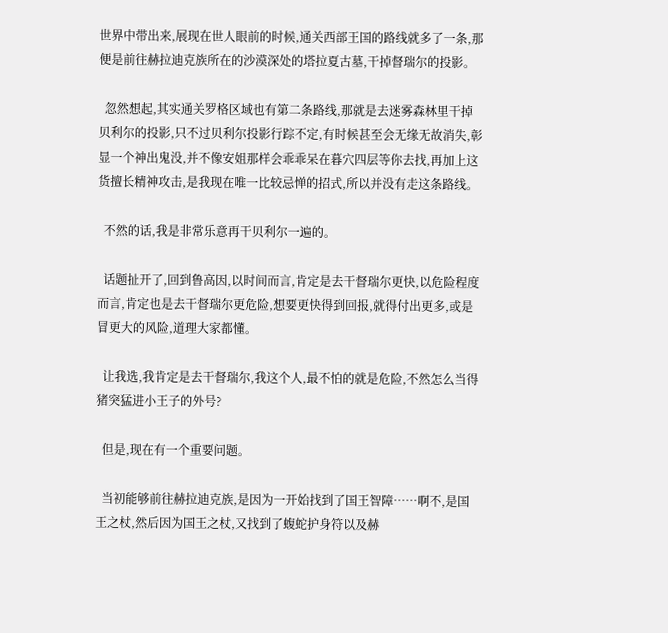世界中带出来,展现在世人眼前的时候,通关西部王国的路线就多了一条,那便是前往赫拉迪克族所在的沙漠深处的塔拉夏古墓,干掉督瑞尔的投影。

  忽然想起,其实通关罗格区域也有第二条路线,那就是去迷雾森林里干掉贝利尔的投影,只不过贝利尔投影行踪不定,有时候甚至会无缘无故消失,彰显一个神出鬼没,并不像安姐那样会乖乖呆在暮穴四层等你去找,再加上这货擅长精神攻击,是我现在唯一比较忌惮的招式,所以并没有走这条路线。

  不然的话,我是非常乐意再干贝利尔一遍的。

  话题扯开了,回到鲁高因,以时间而言,肯定是去干督瑞尔更快,以危险程度而言,肯定也是去干督瑞尔更危险,想要更快得到回报,就得付出更多,或是冒更大的风险,道理大家都懂。

  让我选,我肯定是去干督瑞尔,我这个人,最不怕的就是危险,不然怎么当得猪突猛进小王子的外号?

  但是,现在有一个重要问题。

  当初能够前往赫拉迪克族,是因为一开始找到了国王智障……啊不,是国王之杖,然后因为国王之杖,又找到了蝮蛇护身符以及赫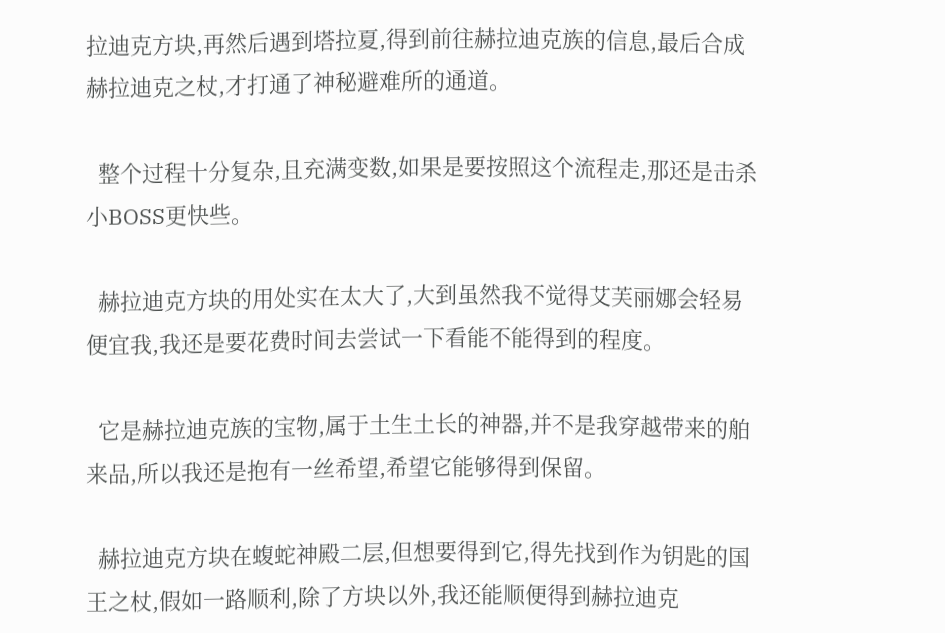拉迪克方块,再然后遇到塔拉夏,得到前往赫拉迪克族的信息,最后合成赫拉迪克之杖,才打通了神秘避难所的通道。

  整个过程十分复杂,且充满变数,如果是要按照这个流程走,那还是击杀小BOSS更快些。

  赫拉迪克方块的用处实在太大了,大到虽然我不觉得艾芙丽娜会轻易便宜我,我还是要花费时间去尝试一下看能不能得到的程度。

  它是赫拉迪克族的宝物,属于土生土长的神器,并不是我穿越带来的舶来品,所以我还是抱有一丝希望,希望它能够得到保留。

  赫拉迪克方块在蝮蛇神殿二层,但想要得到它,得先找到作为钥匙的国王之杖,假如一路顺利,除了方块以外,我还能顺便得到赫拉迪克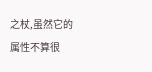之杖,虽然它的属性不算很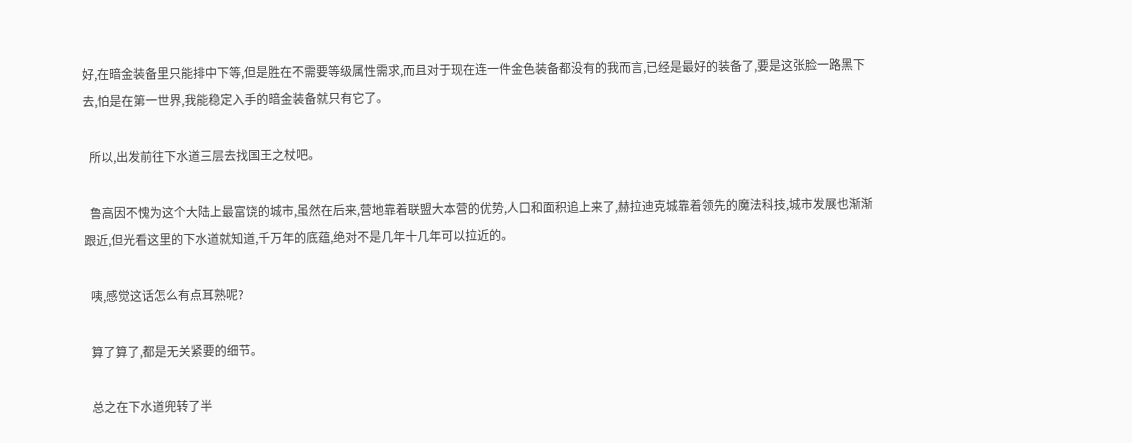好,在暗金装备里只能排中下等,但是胜在不需要等级属性需求,而且对于现在连一件金色装备都没有的我而言,已经是最好的装备了,要是这张脸一路黑下去,怕是在第一世界,我能稳定入手的暗金装备就只有它了。

  所以,出发前往下水道三层去找国王之杖吧。

  鲁高因不愧为这个大陆上最富饶的城市,虽然在后来,营地靠着联盟大本营的优势,人口和面积追上来了,赫拉迪克城靠着领先的魔法科技,城市发展也渐渐跟近,但光看这里的下水道就知道,千万年的底蕴,绝对不是几年十几年可以拉近的。

  咦,感觉这话怎么有点耳熟呢?

  算了算了,都是无关紧要的细节。

  总之在下水道兜转了半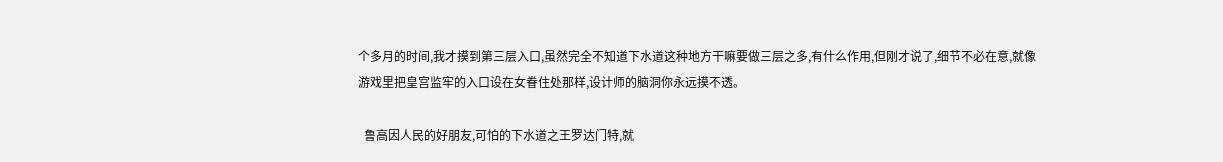个多月的时间,我才摸到第三层入口,虽然完全不知道下水道这种地方干嘛要做三层之多,有什么作用,但刚才说了,细节不必在意,就像游戏里把皇宫监牢的入口设在女眷住处那样,设计师的脑洞你永远摸不透。

  鲁高因人民的好朋友,可怕的下水道之王罗达门特,就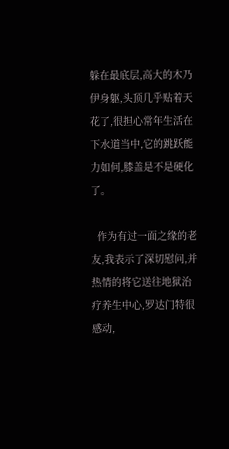躲在最底层,高大的木乃伊身躯,头顶几乎贴着天花了,很担心常年生活在下水道当中,它的跳跃能力如何,膝盖是不是硬化了。

  作为有过一面之缘的老友,我表示了深切慰问,并热情的将它送往地狱治疗养生中心,罗达门特很感动,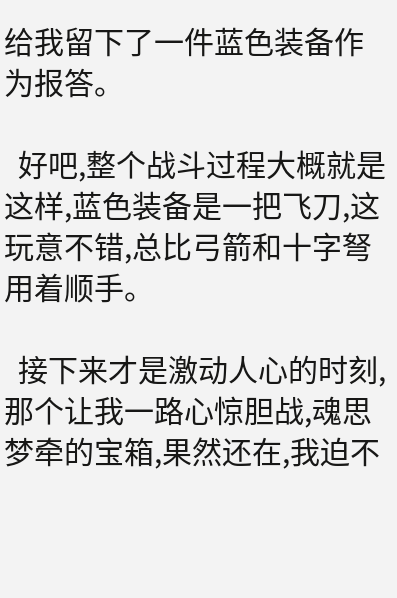给我留下了一件蓝色装备作为报答。

  好吧,整个战斗过程大概就是这样,蓝色装备是一把飞刀,这玩意不错,总比弓箭和十字弩用着顺手。

  接下来才是激动人心的时刻,那个让我一路心惊胆战,魂思梦牵的宝箱,果然还在,我迫不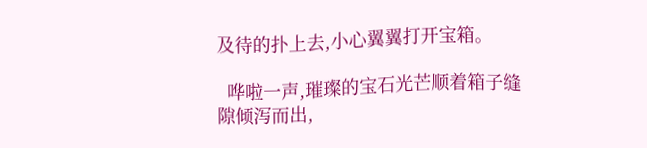及待的扑上去,小心翼翼打开宝箱。

  哗啦一声,璀璨的宝石光芒顺着箱子缝隙倾泻而出,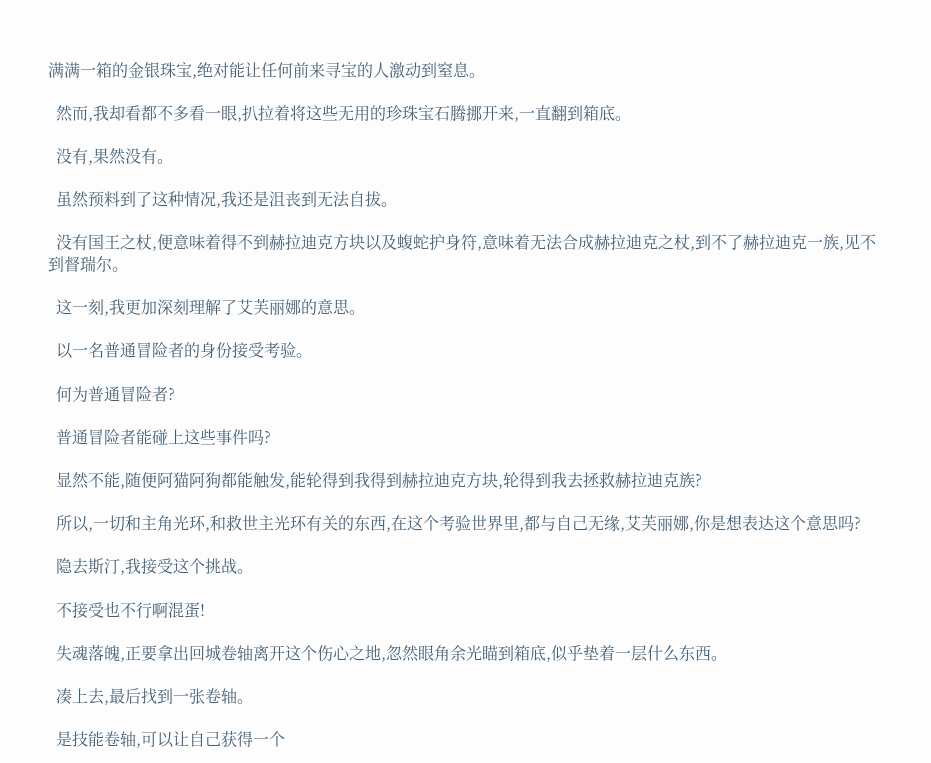满满一箱的金银珠宝,绝对能让任何前来寻宝的人激动到窒息。

  然而,我却看都不多看一眼,扒拉着将这些无用的珍珠宝石腾挪开来,一直翻到箱底。

  没有,果然没有。

  虽然预料到了这种情况,我还是沮丧到无法自拔。

  没有国王之杖,便意味着得不到赫拉迪克方块以及蝮蛇护身符,意味着无法合成赫拉迪克之杖,到不了赫拉迪克一族,见不到督瑞尔。

  这一刻,我更加深刻理解了艾芙丽娜的意思。

  以一名普通冒险者的身份接受考验。

  何为普通冒险者?

  普通冒险者能碰上这些事件吗?

  显然不能,随便阿猫阿狗都能触发,能轮得到我得到赫拉迪克方块,轮得到我去拯救赫拉迪克族?

  所以,一切和主角光环,和救世主光环有关的东西,在这个考验世界里,都与自己无缘,艾芙丽娜,你是想表达这个意思吗?

  隐去斯汀,我接受这个挑战。

  不接受也不行啊混蛋!

  失魂落魄,正要拿出回城卷轴离开这个伤心之地,忽然眼角余光瞄到箱底,似乎垫着一层什么东西。

  凑上去,最后找到一张卷轴。

  是技能卷轴,可以让自己获得一个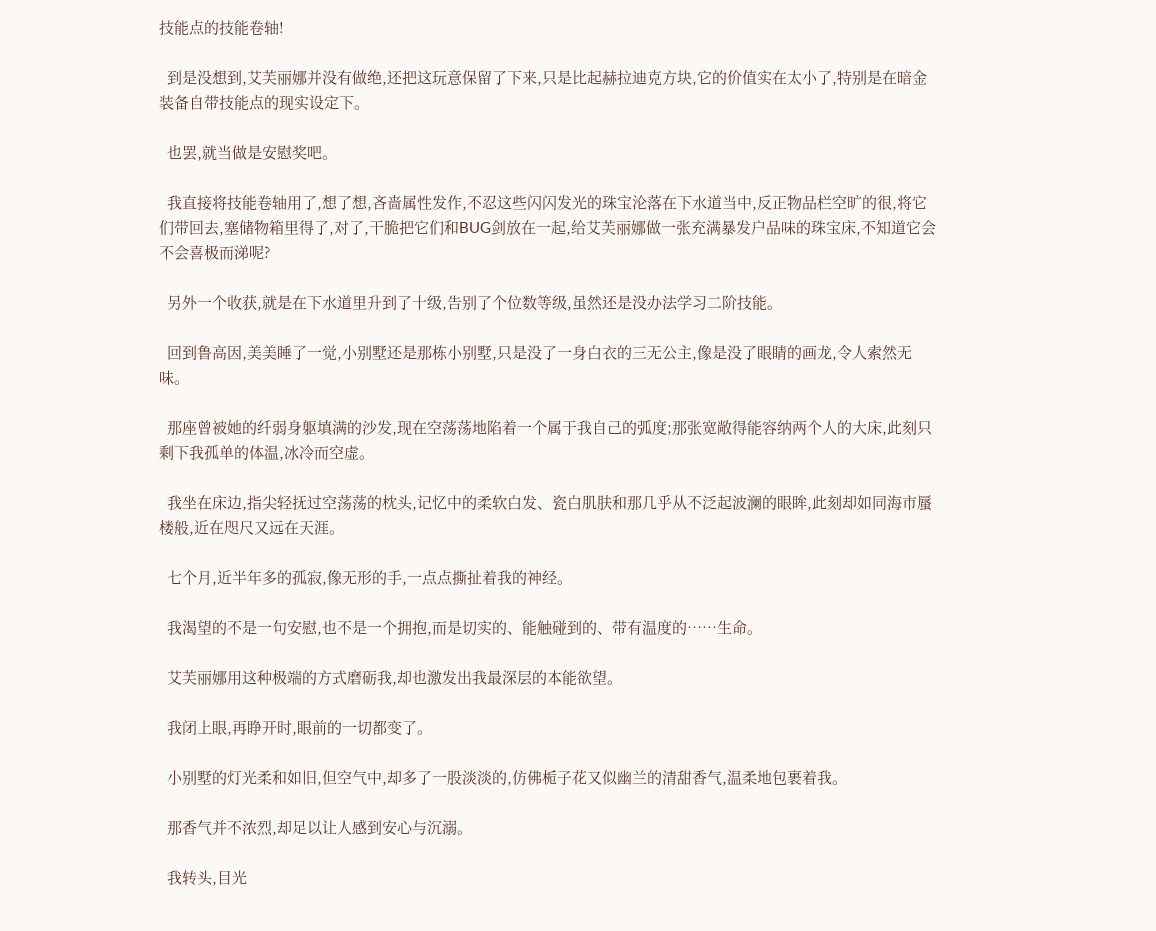技能点的技能卷轴!

  到是没想到,艾芙丽娜并没有做绝,还把这玩意保留了下来,只是比起赫拉迪克方块,它的价值实在太小了,特别是在暗金装备自带技能点的现实设定下。

  也罢,就当做是安慰奖吧。

  我直接将技能卷轴用了,想了想,吝啬属性发作,不忍这些闪闪发光的珠宝沦落在下水道当中,反正物品栏空旷的很,将它们带回去,塞储物箱里得了,对了,干脆把它们和BUG剑放在一起,给艾芙丽娜做一张充满暴发户品味的珠宝床,不知道它会不会喜极而涕呢?

  另外一个收获,就是在下水道里升到了十级,告别了个位数等级,虽然还是没办法学习二阶技能。

  回到鲁高因,美美睡了一觉,小别墅还是那栋小别墅,只是没了一身白衣的三无公主,像是没了眼睛的画龙,令人索然无味。

  那座曾被她的纤弱身躯填满的沙发,现在空荡荡地陷着一个属于我自己的弧度;那张宽敞得能容纳两个人的大床,此刻只剩下我孤单的体温,冰冷而空虚。

  我坐在床边,指尖轻抚过空荡荡的枕头,记忆中的柔软白发、瓷白肌肤和那几乎从不泛起波澜的眼眸,此刻却如同海市蜃楼般,近在咫尺又远在天涯。

  七个月,近半年多的孤寂,像无形的手,一点点撕扯着我的神经。

  我渴望的不是一句安慰,也不是一个拥抱,而是切实的、能触碰到的、带有温度的……生命。

  艾芙丽娜用这种极端的方式磨砺我,却也激发出我最深层的本能欲望。

  我闭上眼,再睁开时,眼前的一切都变了。

  小别墅的灯光柔和如旧,但空气中,却多了一股淡淡的,仿佛栀子花又似幽兰的清甜香气,温柔地包裹着我。

  那香气并不浓烈,却足以让人感到安心与沉溺。

  我转头,目光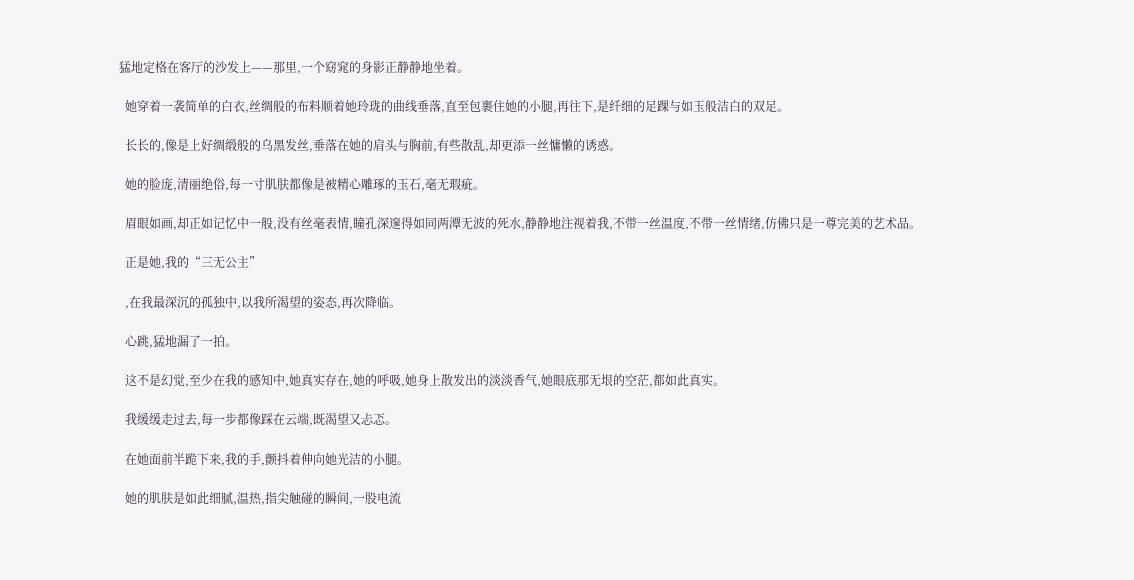猛地定格在客厅的沙发上——那里,一个窈窕的身影正静静地坐着。

  她穿着一袭简单的白衣,丝绸般的布料顺着她玲珑的曲线垂落,直至包裹住她的小腿,再往下,是纤细的足踝与如玉般洁白的双足。

  长长的,像是上好绸缎般的乌黑发丝,垂落在她的肩头与胸前,有些散乱,却更添一丝慵懒的诱惑。

  她的脸庞,清丽绝俗,每一寸肌肤都像是被精心雕琢的玉石,毫无瑕疵。

  眉眼如画,却正如记忆中一般,没有丝毫表情,瞳孔深邃得如同两潭无波的死水,静静地注视着我,不带一丝温度,不带一丝情绪,仿佛只是一尊完美的艺术品。

  正是她,我的“三无公主”

  ,在我最深沉的孤独中,以我所渴望的姿态,再次降临。

  心跳,猛地漏了一拍。

  这不是幻觉,至少在我的感知中,她真实存在,她的呼吸,她身上散发出的淡淡香气,她眼底那无垠的空茫,都如此真实。

  我缓缓走过去,每一步都像踩在云端,既渴望又忐忑。

  在她面前半跪下来,我的手,颤抖着伸向她光洁的小腿。

  她的肌肤是如此细腻,温热,指尖触碰的瞬间,一股电流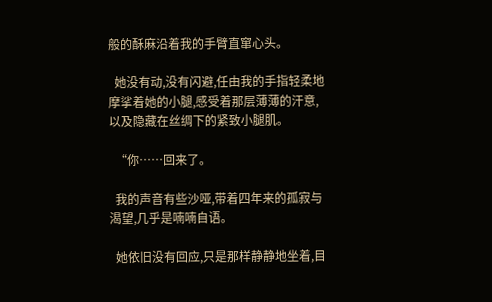般的酥麻沿着我的手臂直窜心头。

  她没有动,没有闪避,任由我的手指轻柔地摩挲着她的小腿,感受着那层薄薄的汗意,以及隐藏在丝绸下的紧致小腿肌。

  “你……回来了。

  我的声音有些沙哑,带着四年来的孤寂与渴望,几乎是喃喃自语。

  她依旧没有回应,只是那样静静地坐着,目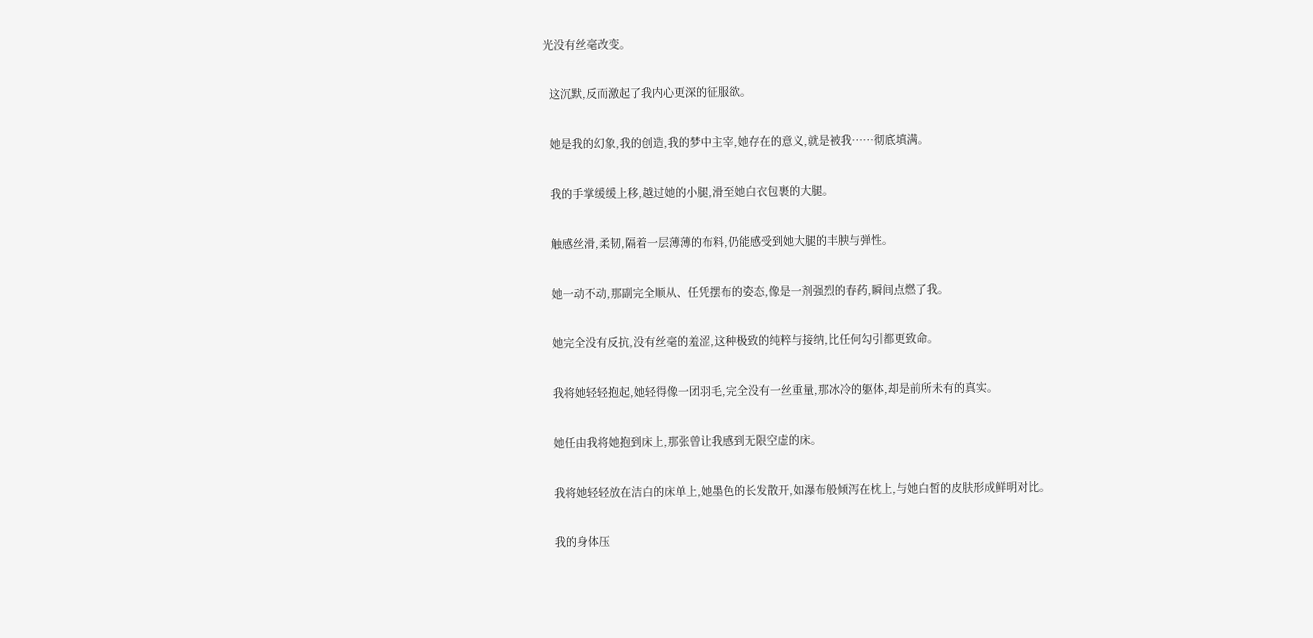光没有丝毫改变。

  这沉默,反而激起了我内心更深的征服欲。

  她是我的幻象,我的创造,我的梦中主宰,她存在的意义,就是被我……彻底填满。

  我的手掌缓缓上移,越过她的小腿,滑至她白衣包裹的大腿。

  触感丝滑,柔韧,隔着一层薄薄的布料,仍能感受到她大腿的丰腴与弹性。

  她一动不动,那副完全顺从、任凭摆布的姿态,像是一剂强烈的春药,瞬间点燃了我。

  她完全没有反抗,没有丝毫的羞涩,这种极致的纯粹与接纳,比任何勾引都更致命。

  我将她轻轻抱起,她轻得像一团羽毛,完全没有一丝重量,那冰冷的躯体,却是前所未有的真实。

  她任由我将她抱到床上,那张曾让我感到无限空虚的床。

  我将她轻轻放在洁白的床单上,她墨色的长发散开,如瀑布般倾泻在枕上,与她白皙的皮肤形成鲜明对比。

  我的身体压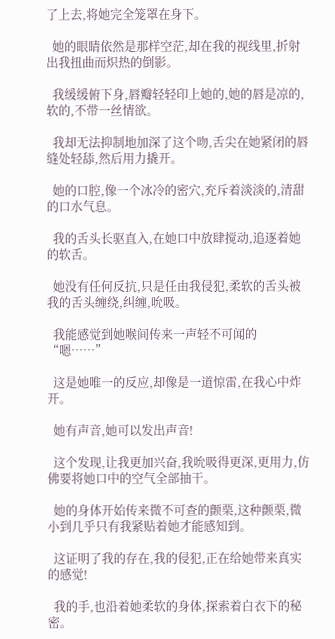了上去,将她完全笼罩在身下。

  她的眼睛依然是那样空茫,却在我的视线里,折射出我扭曲而炽热的倒影。

  我缓缓俯下身,唇瓣轻轻印上她的,她的唇是凉的,软的,不带一丝情欲。

  我却无法抑制地加深了这个吻,舌尖在她紧闭的唇缝处轻舔,然后用力撬开。

  她的口腔,像一个冰冷的密穴,充斥着淡淡的,清甜的口水气息。

  我的舌头长驱直入,在她口中放肆搅动,追逐着她的软舌。

  她没有任何反抗,只是任由我侵犯,柔软的舌头被我的舌头缠绕,纠缠,吮吸。

  我能感觉到她喉间传来一声轻不可闻的“嗯……”

  这是她唯一的反应,却像是一道惊雷,在我心中炸开。

  她有声音,她可以发出声音!

  这个发现,让我更加兴奋,我吮吸得更深,更用力,仿佛要将她口中的空气全部抽干。

  她的身体开始传来微不可查的颤栗,这种颤栗,微小到几乎只有我紧贴着她才能感知到。

  这证明了我的存在,我的侵犯,正在给她带来真实的感觉!

  我的手,也沿着她柔软的身体,探索着白衣下的秘密。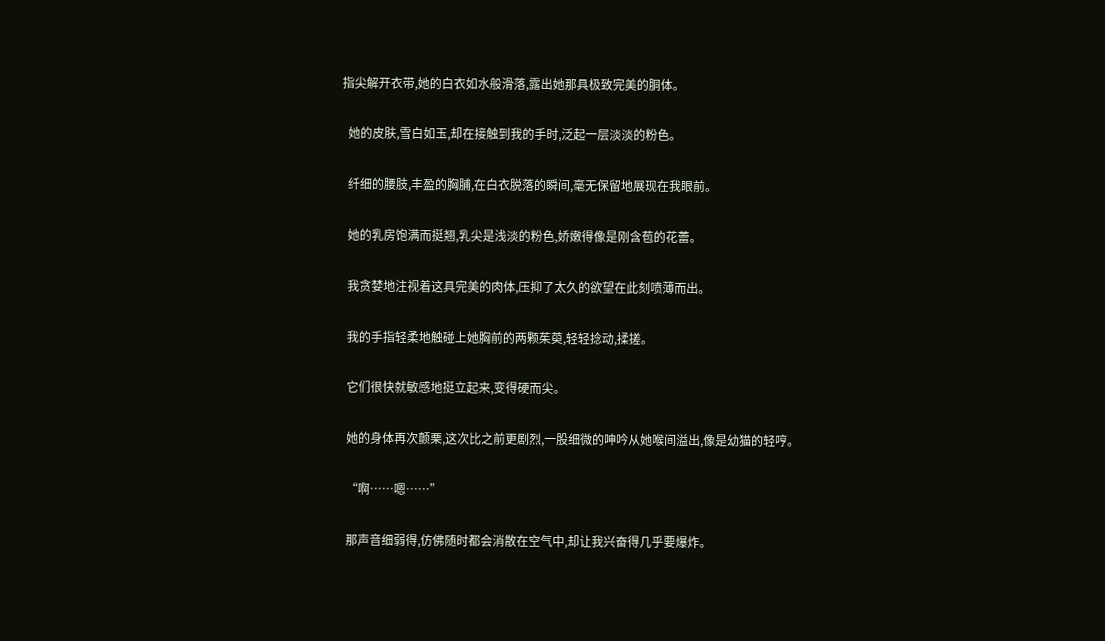指尖解开衣带,她的白衣如水般滑落,露出她那具极致完美的胴体。

  她的皮肤,雪白如玉,却在接触到我的手时,泛起一层淡淡的粉色。

  纤细的腰肢,丰盈的胸脯,在白衣脱落的瞬间,毫无保留地展现在我眼前。

  她的乳房饱满而挺翘,乳尖是浅淡的粉色,娇嫩得像是刚含苞的花蕾。

  我贪婪地注视着这具完美的肉体,压抑了太久的欲望在此刻喷薄而出。

  我的手指轻柔地触碰上她胸前的两颗茱萸,轻轻捻动,揉搓。

  它们很快就敏感地挺立起来,变得硬而尖。

  她的身体再次颤栗,这次比之前更剧烈,一股细微的呻吟从她喉间溢出,像是幼猫的轻哼。

  “啊……嗯……”

  那声音细弱得,仿佛随时都会消散在空气中,却让我兴奋得几乎要爆炸。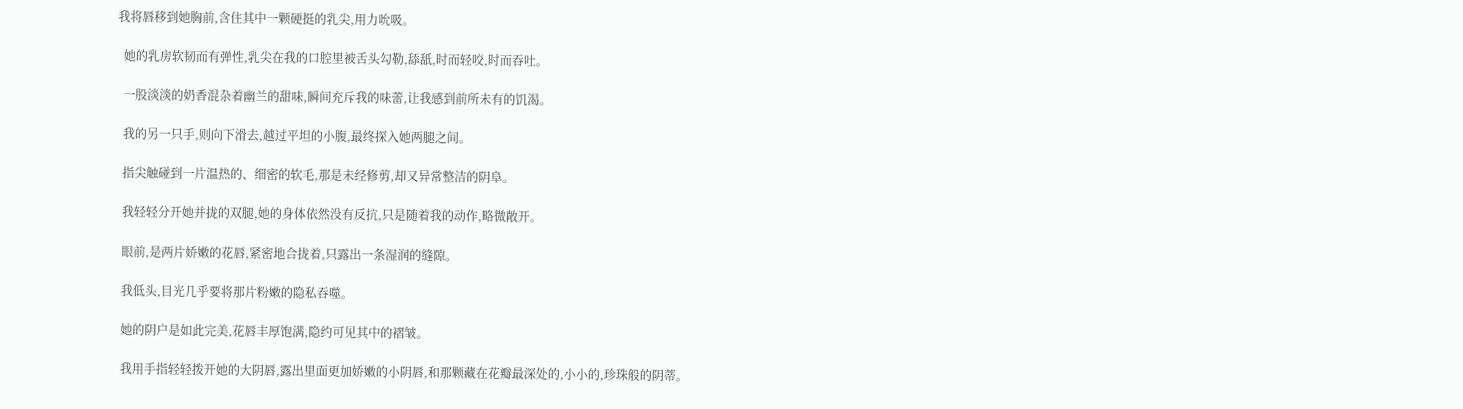我将唇移到她胸前,含住其中一颗硬挺的乳尖,用力吮吸。

  她的乳房软韧而有弹性,乳尖在我的口腔里被舌头勾勒,舔舐,时而轻咬,时而吞吐。

  一股淡淡的奶香混杂着幽兰的甜味,瞬间充斥我的味蕾,让我感到前所未有的饥渴。

  我的另一只手,则向下滑去,越过平坦的小腹,最终探入她两腿之间。

  指尖触碰到一片温热的、细密的软毛,那是未经修剪,却又异常整洁的阴阜。

  我轻轻分开她并拢的双腿,她的身体依然没有反抗,只是随着我的动作,略微敞开。

  眼前,是两片娇嫩的花唇,紧密地合拢着,只露出一条湿润的缝隙。

  我低头,目光几乎要将那片粉嫩的隐私吞噬。

  她的阴户是如此完美,花唇丰厚饱满,隐约可见其中的褶皱。

  我用手指轻轻拨开她的大阴唇,露出里面更加娇嫩的小阴唇,和那颗藏在花瓣最深处的,小小的,珍珠般的阴蒂。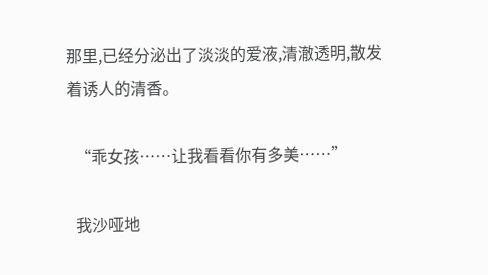那里,已经分泌出了淡淡的爱液,清澈透明,散发着诱人的清香。

  “乖女孩……让我看看你有多美……”

  我沙哑地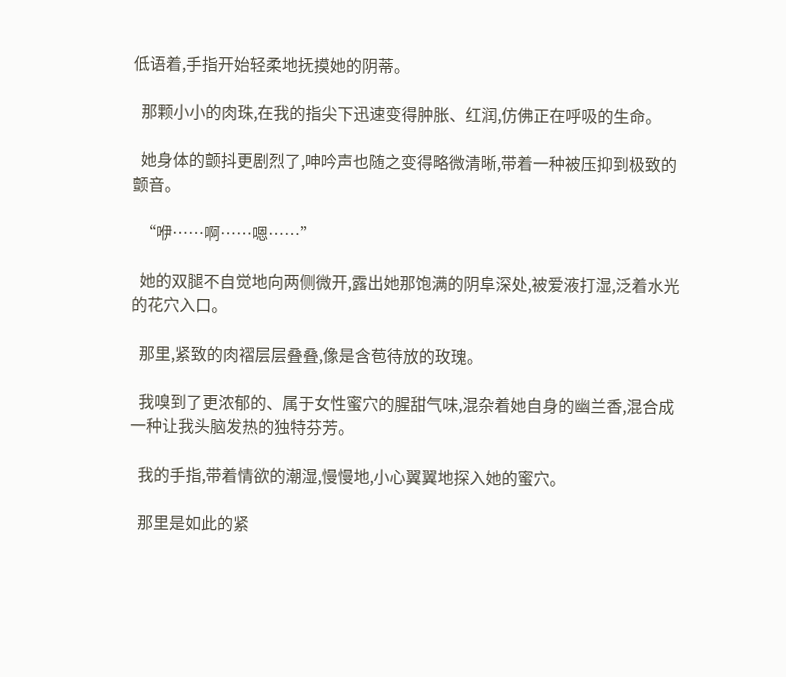低语着,手指开始轻柔地抚摸她的阴蒂。

  那颗小小的肉珠,在我的指尖下迅速变得肿胀、红润,仿佛正在呼吸的生命。

  她身体的颤抖更剧烈了,呻吟声也随之变得略微清晰,带着一种被压抑到极致的颤音。

  “咿……啊……嗯……”

  她的双腿不自觉地向两侧微开,露出她那饱满的阴阜深处,被爱液打湿,泛着水光的花穴入口。

  那里,紧致的肉褶层层叠叠,像是含苞待放的玫瑰。

  我嗅到了更浓郁的、属于女性蜜穴的腥甜气味,混杂着她自身的幽兰香,混合成一种让我头脑发热的独特芬芳。

  我的手指,带着情欲的潮湿,慢慢地,小心翼翼地探入她的蜜穴。

  那里是如此的紧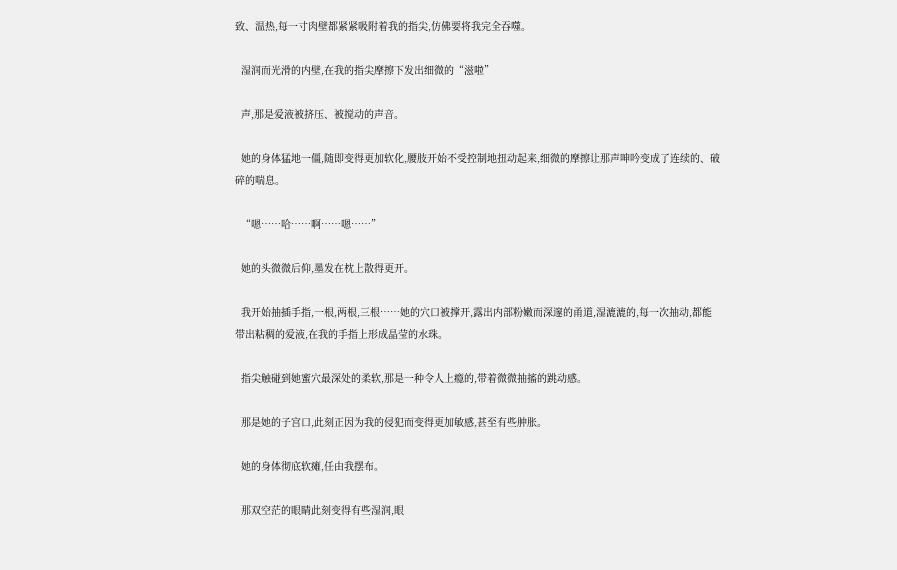致、温热,每一寸肉壁都紧紧吸附着我的指尖,仿佛要将我完全吞噬。

  湿润而光滑的内壁,在我的指尖摩擦下发出细微的“滋啦”

  声,那是爱液被挤压、被搅动的声音。

  她的身体猛地一僵,随即变得更加软化,腰肢开始不受控制地扭动起来,细微的摩擦让那声呻吟变成了连续的、破碎的喘息。

  “嗯……哈……啊……嗯……”

  她的头微微后仰,墨发在枕上散得更开。

  我开始抽插手指,一根,两根,三根……她的穴口被撑开,露出内部粉嫩而深邃的甬道,湿漉漉的,每一次抽动,都能带出粘稠的爱液,在我的手指上形成晶莹的水珠。

  指尖触碰到她蜜穴最深处的柔软,那是一种令人上瘾的,带着微微抽搐的跳动感。

  那是她的子宫口,此刻正因为我的侵犯而变得更加敏感,甚至有些肿胀。

  她的身体彻底软瘫,任由我摆布。

  那双空茫的眼睛此刻变得有些湿润,眼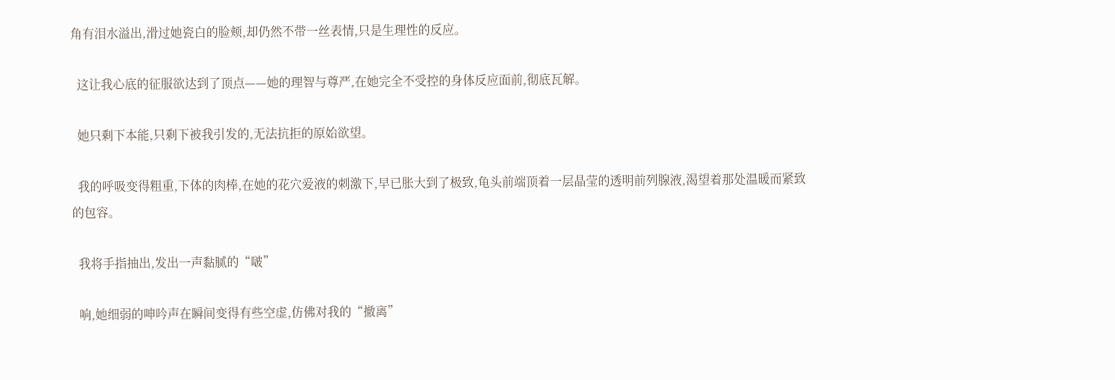角有泪水溢出,滑过她瓷白的脸颊,却仍然不带一丝表情,只是生理性的反应。

  这让我心底的征服欲达到了顶点——她的理智与尊严,在她完全不受控的身体反应面前,彻底瓦解。

  她只剩下本能,只剩下被我引发的,无法抗拒的原始欲望。

  我的呼吸变得粗重,下体的肉棒,在她的花穴爱液的刺激下,早已胀大到了极致,龟头前端顶着一层晶莹的透明前列腺液,渴望着那处温暖而紧致的包容。

  我将手指抽出,发出一声黏腻的“啵”

  响,她细弱的呻吟声在瞬间变得有些空虚,仿佛对我的“撤离”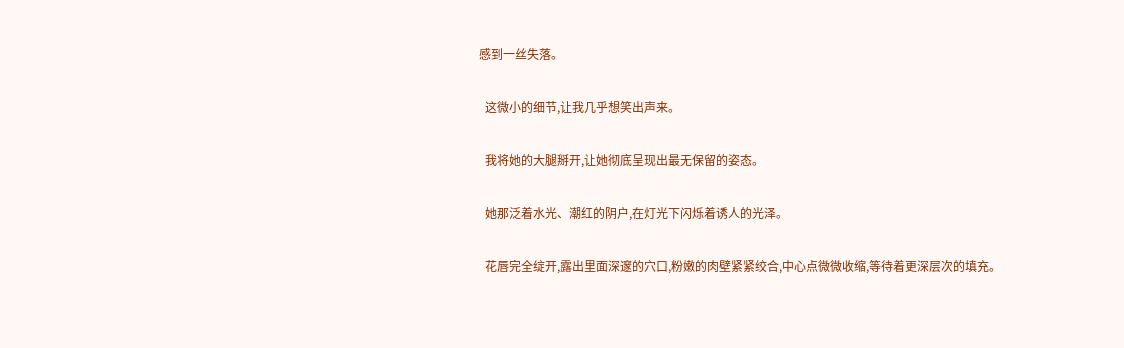感到一丝失落。

  这微小的细节,让我几乎想笑出声来。

  我将她的大腿掰开,让她彻底呈现出最无保留的姿态。

  她那泛着水光、潮红的阴户,在灯光下闪烁着诱人的光泽。

  花唇完全绽开,露出里面深邃的穴口,粉嫩的肉壁紧紧绞合,中心点微微收缩,等待着更深层次的填充。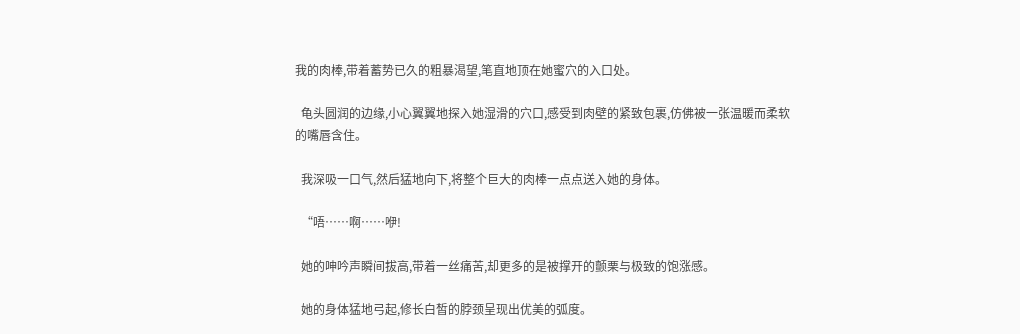我的肉棒,带着蓄势已久的粗暴渴望,笔直地顶在她蜜穴的入口处。

  龟头圆润的边缘,小心翼翼地探入她湿滑的穴口,感受到肉壁的紧致包裹,仿佛被一张温暖而柔软的嘴唇含住。

  我深吸一口气,然后猛地向下,将整个巨大的肉棒一点点送入她的身体。

  “唔……啊……咿!

  她的呻吟声瞬间拔高,带着一丝痛苦,却更多的是被撑开的颤栗与极致的饱涨感。

  她的身体猛地弓起,修长白皙的脖颈呈现出优美的弧度。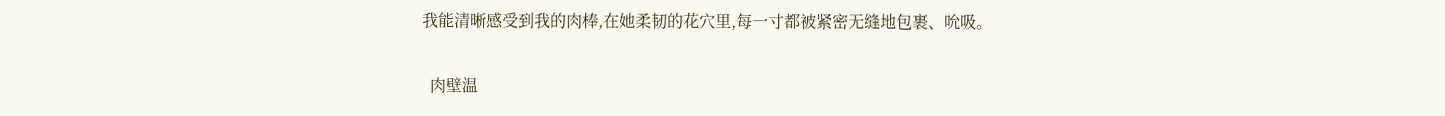我能清晰感受到我的肉棒,在她柔韧的花穴里,每一寸都被紧密无缝地包裹、吮吸。

  肉壁温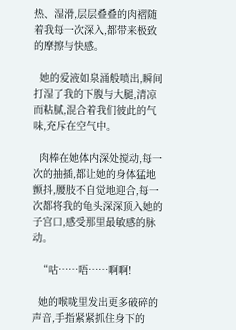热、湿滑,层层叠叠的肉褶随着我每一次深入,都带来极致的摩擦与快感。

  她的爱液如泉涌般喷出,瞬间打湿了我的下腹与大腿,清凉而粘腻,混合着我们彼此的气味,充斥在空气中。

  肉棒在她体内深处搅动,每一次的抽插,都让她的身体猛地颤抖,腰肢不自觉地迎合,每一次都将我的龟头深深顶入她的子宫口,感受那里最敏感的脉动。

  “咕……唔……啊啊!

  她的喉咙里发出更多破碎的声音,手指紧紧抓住身下的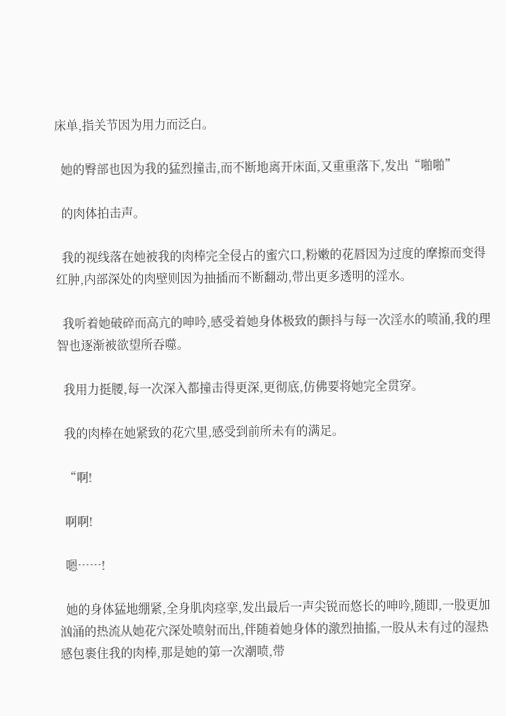床单,指关节因为用力而泛白。

  她的臀部也因为我的猛烈撞击,而不断地离开床面,又重重落下,发出“啪啪”

  的肉体拍击声。

  我的视线落在她被我的肉棒完全侵占的蜜穴口,粉嫩的花唇因为过度的摩擦而变得红肿,内部深处的肉壁则因为抽插而不断翻动,带出更多透明的淫水。

  我听着她破碎而高亢的呻吟,感受着她身体极致的颤抖与每一次淫水的喷涌,我的理智也逐渐被欲望所吞噬。

  我用力挺腰,每一次深入都撞击得更深,更彻底,仿佛要将她完全贯穿。

  我的肉棒在她紧致的花穴里,感受到前所未有的满足。

  “啊!

  啊啊!

  嗯……!

  她的身体猛地绷紧,全身肌肉痉挛,发出最后一声尖锐而悠长的呻吟,随即,一股更加汹涌的热流从她花穴深处喷射而出,伴随着她身体的激烈抽搐,一股从未有过的湿热感包裹住我的肉棒,那是她的第一次潮喷,带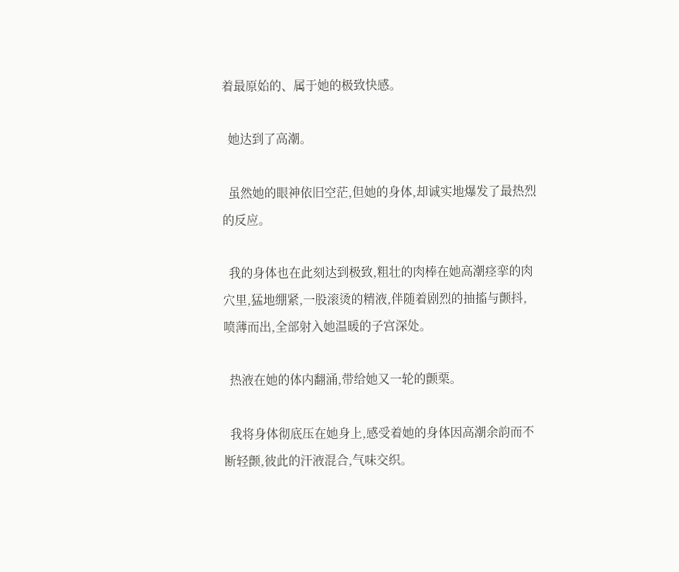着最原始的、属于她的极致快感。

  她达到了高潮。

  虽然她的眼神依旧空茫,但她的身体,却诚实地爆发了最热烈的反应。

  我的身体也在此刻达到极致,粗壮的肉棒在她高潮痉挛的肉穴里,猛地绷紧,一股滚烫的精液,伴随着剧烈的抽搐与颤抖,喷薄而出,全部射入她温暖的子宫深处。

  热液在她的体内翻涌,带给她又一轮的颤栗。

  我将身体彻底压在她身上,感受着她的身体因高潮余韵而不断轻颤,彼此的汗液混合,气味交织。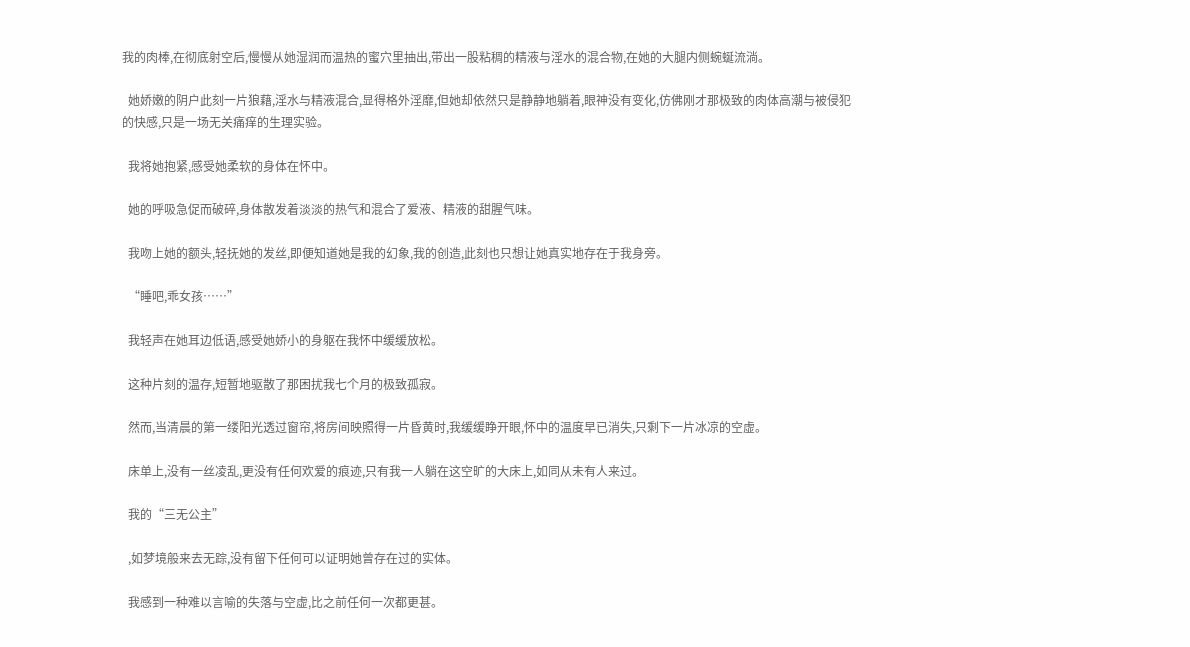我的肉棒,在彻底射空后,慢慢从她湿润而温热的蜜穴里抽出,带出一股粘稠的精液与淫水的混合物,在她的大腿内侧蜿蜒流淌。

  她娇嫩的阴户此刻一片狼藉,淫水与精液混合,显得格外淫靡,但她却依然只是静静地躺着,眼神没有变化,仿佛刚才那极致的肉体高潮与被侵犯的快感,只是一场无关痛痒的生理实验。

  我将她抱紧,感受她柔软的身体在怀中。

  她的呼吸急促而破碎,身体散发着淡淡的热气和混合了爱液、精液的甜腥气味。

  我吻上她的额头,轻抚她的发丝,即便知道她是我的幻象,我的创造,此刻也只想让她真实地存在于我身旁。

  “睡吧,乖女孩……”

  我轻声在她耳边低语,感受她娇小的身躯在我怀中缓缓放松。

  这种片刻的温存,短暂地驱散了那困扰我七个月的极致孤寂。

  然而,当清晨的第一缕阳光透过窗帘,将房间映照得一片昏黄时,我缓缓睁开眼,怀中的温度早已消失,只剩下一片冰凉的空虚。

  床单上,没有一丝凌乱,更没有任何欢爱的痕迹,只有我一人躺在这空旷的大床上,如同从未有人来过。

  我的“三无公主”

  ,如梦境般来去无踪,没有留下任何可以证明她曾存在过的实体。

  我感到一种难以言喻的失落与空虚,比之前任何一次都更甚。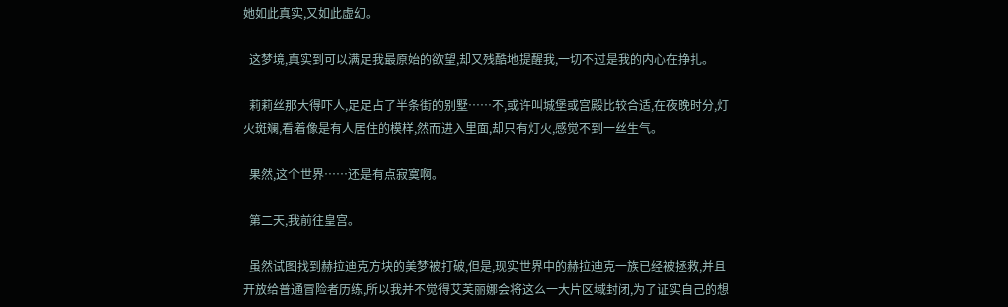她如此真实,又如此虚幻。

  这梦境,真实到可以满足我最原始的欲望,却又残酷地提醒我,一切不过是我的内心在挣扎。

  莉莉丝那大得吓人,足足占了半条街的别墅……不,或许叫城堡或宫殿比较合适,在夜晚时分,灯火斑斓,看着像是有人居住的模样,然而进入里面,却只有灯火,感觉不到一丝生气。

  果然,这个世界……还是有点寂寞啊。

  第二天,我前往皇宫。

  虽然试图找到赫拉迪克方块的美梦被打破,但是,现实世界中的赫拉迪克一族已经被拯救,并且开放给普通冒险者历练,所以我并不觉得艾芙丽娜会将这么一大片区域封闭,为了证实自己的想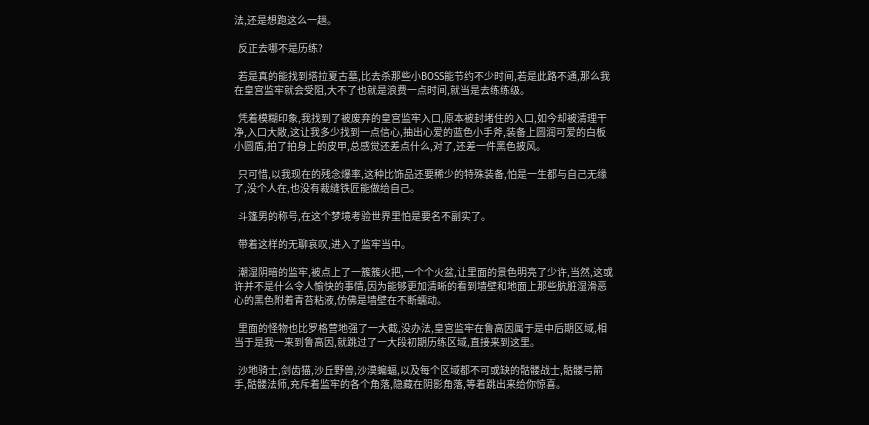法,还是想跑这么一趟。

  反正去哪不是历练?

  若是真的能找到塔拉夏古墓,比去杀那些小BOSS能节约不少时间,若是此路不通,那么我在皇宫监牢就会受阻,大不了也就是浪费一点时间,就当是去练练级。

  凭着模糊印象,我找到了被废弃的皇宫监牢入口,原本被封堵住的入口,如今却被清理干净,入口大敞,这让我多少找到一点信心,抽出心爱的蓝色小手斧,装备上圆润可爱的白板小圆盾,拍了拍身上的皮甲,总感觉还差点什么,对了,还差一件黑色披风。

  只可惜,以我现在的残念爆率,这种比饰品还要稀少的特殊装备,怕是一生都与自己无缘了,没个人在,也没有裁缝铁匠能做给自己。

  斗篷男的称号,在这个梦境考验世界里怕是要名不副实了。

  带着这样的无聊哀叹,进入了监牢当中。

  潮湿阴暗的监牢,被点上了一簇簇火把,一个个火盆,让里面的景色明亮了少许,当然,这或许并不是什么令人愉快的事情,因为能够更加清晰的看到墙壁和地面上那些肮脏湿滑恶心的黑色附着青苔粘液,仿佛是墙壁在不断蠕动。

  里面的怪物也比罗格营地强了一大截,没办法,皇宫监牢在鲁高因属于是中后期区域,相当于是我一来到鲁高因,就跳过了一大段初期历练区域,直接来到这里。

  沙地骑士,剑齿猫,沙丘野兽,沙漠蝙蝠,以及每个区域都不可或缺的骷髅战士,骷髅弓箭手,骷髅法师,充斥着监牢的各个角落,隐藏在阴影角落,等着跳出来给你惊喜。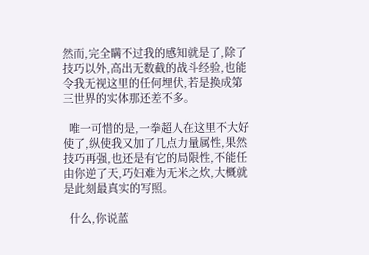然而,完全瞒不过我的感知就是了,除了技巧以外,高出无数截的战斗经验,也能令我无视这里的任何埋伏,若是换成第三世界的实体那还差不多。

  唯一可惜的是,一拳超人在这里不大好使了,纵使我又加了几点力量属性,果然技巧再强,也还是有它的局限性,不能任由你逆了天,巧妇难为无米之炊,大概就是此刻最真实的写照。

  什么,你说蓝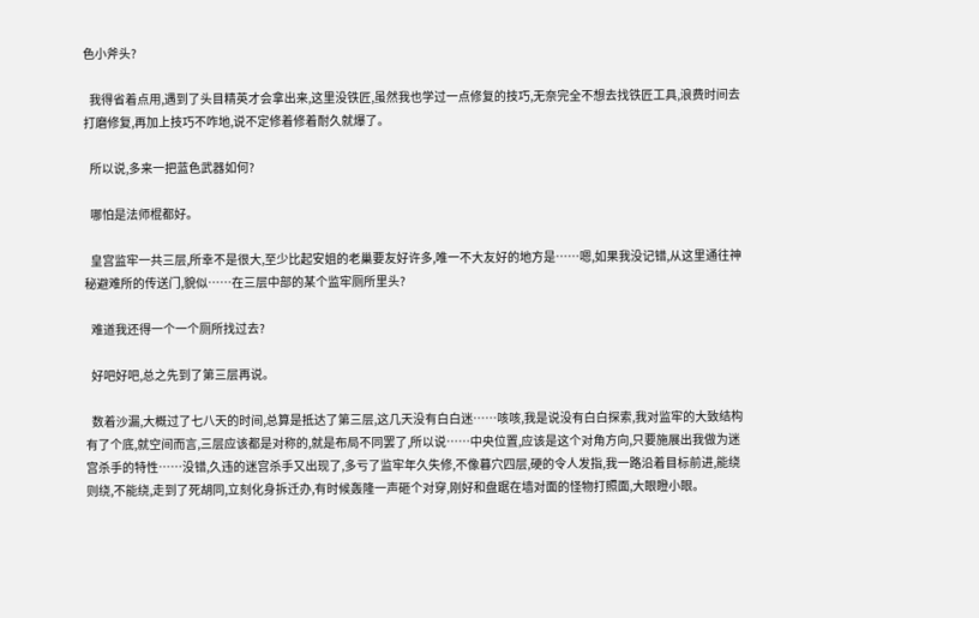色小斧头?

  我得省着点用,遇到了头目精英才会拿出来,这里没铁匠,虽然我也学过一点修复的技巧,无奈完全不想去找铁匠工具,浪费时间去打磨修复,再加上技巧不咋地,说不定修着修着耐久就爆了。

  所以说,多来一把蓝色武器如何?

  哪怕是法师棍都好。

  皇宫监牢一共三层,所幸不是很大,至少比起安姐的老巢要友好许多,唯一不大友好的地方是……嗯,如果我没记错,从这里通往神秘避难所的传送门,貌似……在三层中部的某个监牢厕所里头?

  难道我还得一个一个厕所找过去?

  好吧好吧,总之先到了第三层再说。

  数着沙漏,大概过了七八天的时间,总算是抵达了第三层,这几天没有白白迷……咳咳,我是说没有白白探索,我对监牢的大致结构有了个底,就空间而言,三层应该都是对称的,就是布局不同罢了,所以说……中央位置,应该是这个对角方向,只要施展出我做为迷宫杀手的特性……没错,久违的迷宫杀手又出现了,多亏了监牢年久失修,不像暮穴四层,硬的令人发指,我一路沿着目标前进,能绕则绕,不能绕,走到了死胡同,立刻化身拆迁办,有时候轰隆一声砸个对穿,刚好和盘踞在墙对面的怪物打照面,大眼瞪小眼。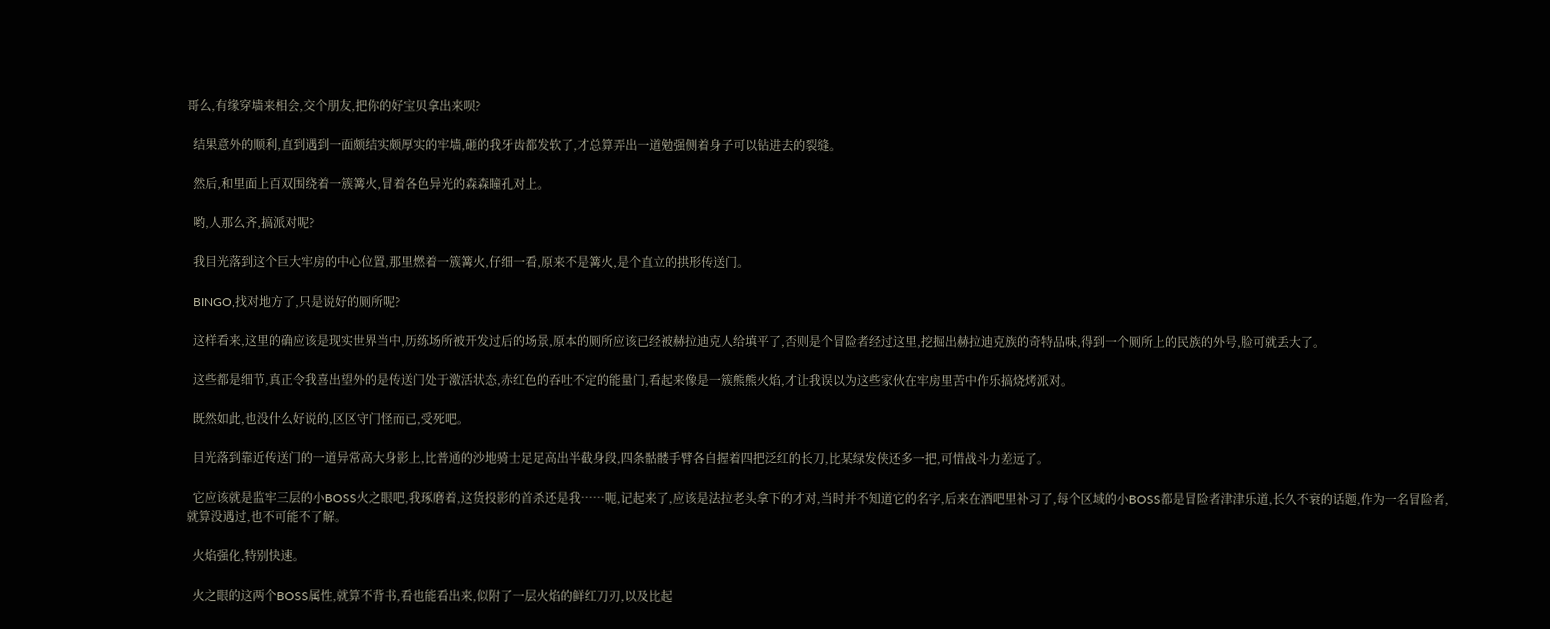哥么,有缘穿墙来相会,交个朋友,把你的好宝贝拿出来呗?

  结果意外的顺利,直到遇到一面颇结实颇厚实的牢墙,砸的我牙齿都发软了,才总算弄出一道勉强侧着身子可以钻进去的裂缝。

  然后,和里面上百双围绕着一簇篝火,冒着各色异光的森森瞳孔对上。

  哟,人那么齐,搞派对呢?

  我目光落到这个巨大牢房的中心位置,那里燃着一簇篝火,仔细一看,原来不是篝火,是个直立的拱形传送门。

  BINGO,找对地方了,只是说好的厕所呢?

  这样看来,这里的确应该是现实世界当中,历练场所被开发过后的场景,原本的厕所应该已经被赫拉迪克人给填平了,否则是个冒险者经过这里,挖掘出赫拉迪克族的奇特品味,得到一个厕所上的民族的外号,脸可就丢大了。

  这些都是细节,真正令我喜出望外的是传送门处于激活状态,赤红色的吞吐不定的能量门,看起来像是一簇熊熊火焰,才让我误以为这些家伙在牢房里苦中作乐搞烧烤派对。

  既然如此,也没什么好说的,区区守门怪而已,受死吧。

  目光落到靠近传送门的一道异常高大身影上,比普通的沙地骑士足足高出半截身段,四条骷髅手臂各自握着四把泛红的长刀,比某绿发侠还多一把,可惜战斗力差远了。

  它应该就是监牢三层的小BOSS火之眼吧,我琢磨着,这货投影的首杀还是我……呃,记起来了,应该是法拉老头拿下的才对,当时并不知道它的名字,后来在酒吧里补习了,每个区域的小BOSS都是冒险者津津乐道,长久不衰的话题,作为一名冒险者,就算没遇过,也不可能不了解。

  火焰强化,特别快速。

  火之眼的这两个BOSS属性,就算不背书,看也能看出来,似附了一层火焰的鲜红刀刃,以及比起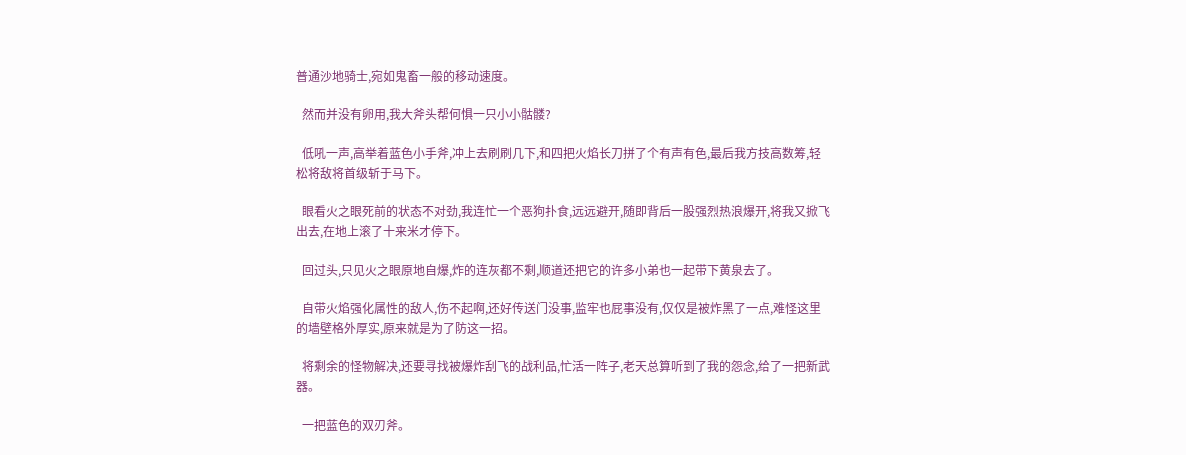普通沙地骑士,宛如鬼畜一般的移动速度。

  然而并没有卵用,我大斧头帮何惧一只小小骷髅?

  低吼一声,高举着蓝色小手斧,冲上去刷刷几下,和四把火焰长刀拼了个有声有色,最后我方技高数筹,轻松将敌将首级斩于马下。

  眼看火之眼死前的状态不对劲,我连忙一个恶狗扑食,远远避开,随即背后一股强烈热浪爆开,将我又掀飞出去,在地上滚了十来米才停下。

  回过头,只见火之眼原地自爆,炸的连灰都不剩,顺道还把它的许多小弟也一起带下黄泉去了。

  自带火焰强化属性的敌人,伤不起啊,还好传送门没事,监牢也屁事没有,仅仅是被炸黑了一点,难怪这里的墙壁格外厚实,原来就是为了防这一招。

  将剩余的怪物解决,还要寻找被爆炸刮飞的战利品,忙活一阵子,老天总算听到了我的怨念,给了一把新武器。

  一把蓝色的双刃斧。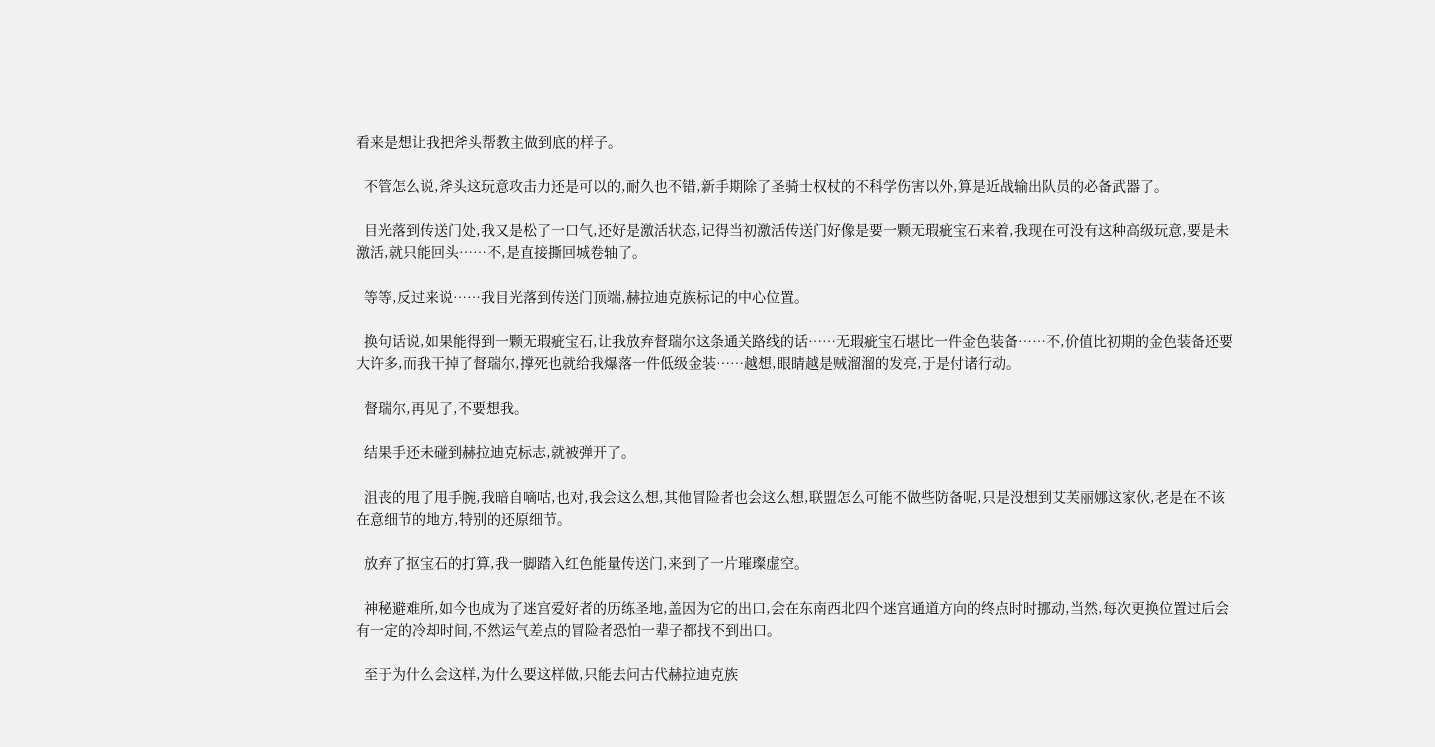看来是想让我把斧头帮教主做到底的样子。

  不管怎么说,斧头这玩意攻击力还是可以的,耐久也不错,新手期除了圣骑士权杖的不科学伤害以外,算是近战输出队员的必备武器了。

  目光落到传送门处,我又是松了一口气,还好是激活状态,记得当初激活传送门好像是要一颗无瑕疵宝石来着,我现在可没有这种高级玩意,要是未激活,就只能回头……不,是直接撕回城卷轴了。

  等等,反过来说……我目光落到传送门顶端,赫拉迪克族标记的中心位置。

  换句话说,如果能得到一颗无瑕疵宝石,让我放弃督瑞尔这条通关路线的话……无瑕疵宝石堪比一件金色装备……不,价值比初期的金色装备还要大许多,而我干掉了督瑞尔,撑死也就给我爆落一件低级金装……越想,眼睛越是贼溜溜的发亮,于是付诸行动。

  督瑞尔,再见了,不要想我。

  结果手还未碰到赫拉迪克标志,就被弹开了。

  沮丧的甩了甩手腕,我暗自嘀咕,也对,我会这么想,其他冒险者也会这么想,联盟怎么可能不做些防备呢,只是没想到艾芙丽娜这家伙,老是在不该在意细节的地方,特别的还原细节。

  放弃了抠宝石的打算,我一脚踏入红色能量传送门,来到了一片璀璨虚空。

  神秘避难所,如今也成为了迷宫爱好者的历练圣地,盖因为它的出口,会在东南西北四个迷宫通道方向的终点时时挪动,当然,每次更换位置过后会有一定的冷却时间,不然运气差点的冒险者恐怕一辈子都找不到出口。

  至于为什么会这样,为什么要这样做,只能去问古代赫拉迪克族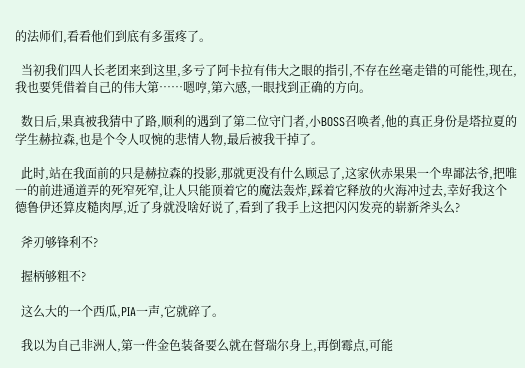的法师们,看看他们到底有多蛋疼了。

  当初我们四人长老团来到这里,多亏了阿卡拉有伟大之眼的指引,不存在丝毫走错的可能性,现在,我也要凭借着自己的伟大第……嗯哼,第六感,一眼找到正确的方向。

  数日后,果真被我猜中了路,顺利的遇到了第二位守门者,小BOSS召唤者,他的真正身份是塔拉夏的学生赫拉森,也是个令人叹惋的悲情人物,最后被我干掉了。

  此时,站在我面前的只是赫拉森的投影,那就更没有什么顾忌了,这家伙赤果果一个卑鄙法爷,把唯一的前进通道弄的死窄死窄,让人只能顶着它的魔法轰炸,踩着它释放的火海冲过去,幸好我这个德鲁伊还算皮糙肉厚,近了身就没啥好说了,看到了我手上这把闪闪发亮的崭新斧头么?

  斧刃够锋利不?

  握柄够粗不?

  这么大的一个西瓜,PIA一声,它就碎了。

  我以为自己非洲人,第一件金色装备要么就在督瑞尔身上,再倒霉点,可能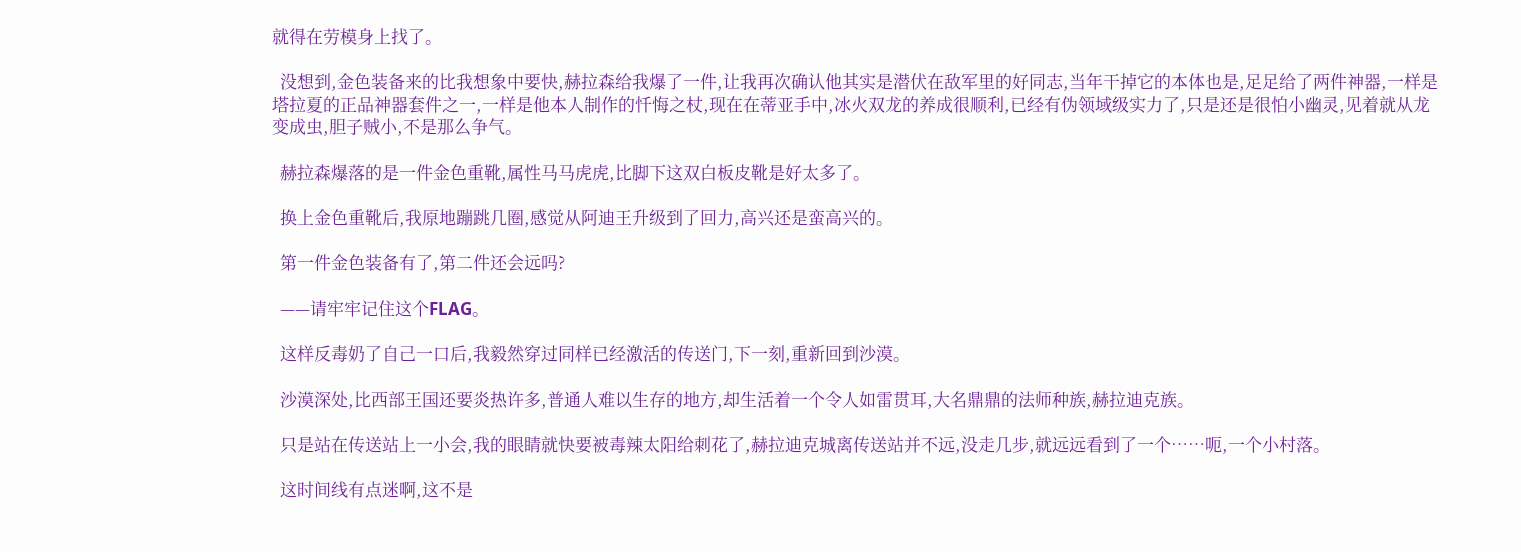就得在劳模身上找了。

  没想到,金色装备来的比我想象中要快,赫拉森给我爆了一件,让我再次确认他其实是潜伏在敌军里的好同志,当年干掉它的本体也是,足足给了两件神器,一样是塔拉夏的正品神器套件之一,一样是他本人制作的忏悔之杖,现在在蒂亚手中,冰火双龙的养成很顺利,已经有伪领域级实力了,只是还是很怕小幽灵,见着就从龙变成虫,胆子贼小,不是那么争气。

  赫拉森爆落的是一件金色重靴,属性马马虎虎,比脚下这双白板皮靴是好太多了。

  换上金色重靴后,我原地蹦跳几圈,感觉从阿迪王升级到了回力,高兴还是蛮高兴的。

  第一件金色装备有了,第二件还会远吗?

  ——请牢牢记住这个FLAG。

  这样反毒奶了自己一口后,我毅然穿过同样已经激活的传送门,下一刻,重新回到沙漠。

  沙漠深处,比西部王国还要炎热许多,普通人难以生存的地方,却生活着一个令人如雷贯耳,大名鼎鼎的法师种族,赫拉迪克族。

  只是站在传送站上一小会,我的眼睛就快要被毒辣太阳给刺花了,赫拉迪克城离传送站并不远,没走几步,就远远看到了一个……呃,一个小村落。

  这时间线有点迷啊,这不是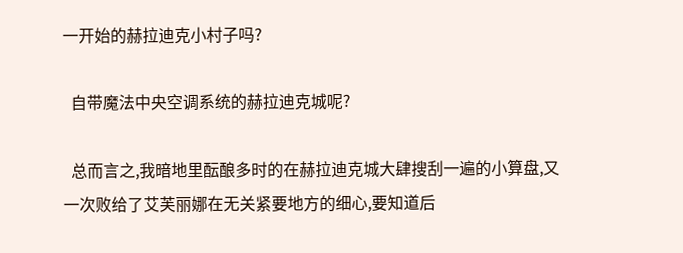一开始的赫拉迪克小村子吗?

  自带魔法中央空调系统的赫拉迪克城呢?

  总而言之,我暗地里酝酿多时的在赫拉迪克城大肆搜刮一遍的小算盘,又一次败给了艾芙丽娜在无关紧要地方的细心,要知道后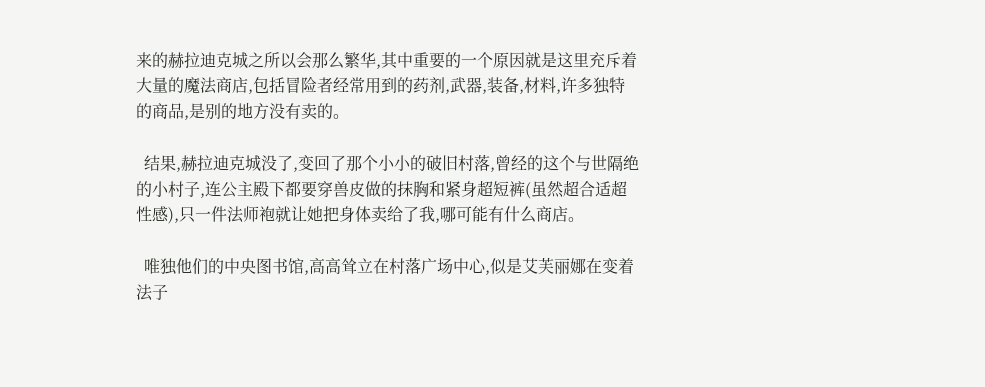来的赫拉迪克城之所以会那么繁华,其中重要的一个原因就是这里充斥着大量的魔法商店,包括冒险者经常用到的药剂,武器,装备,材料,许多独特的商品,是别的地方没有卖的。

  结果,赫拉迪克城没了,变回了那个小小的破旧村落,曾经的这个与世隔绝的小村子,连公主殿下都要穿兽皮做的抹胸和紧身超短裤(虽然超合适超性感),只一件法师袍就让她把身体卖给了我,哪可能有什么商店。

  唯独他们的中央图书馆,高高耸立在村落广场中心,似是艾芙丽娜在变着法子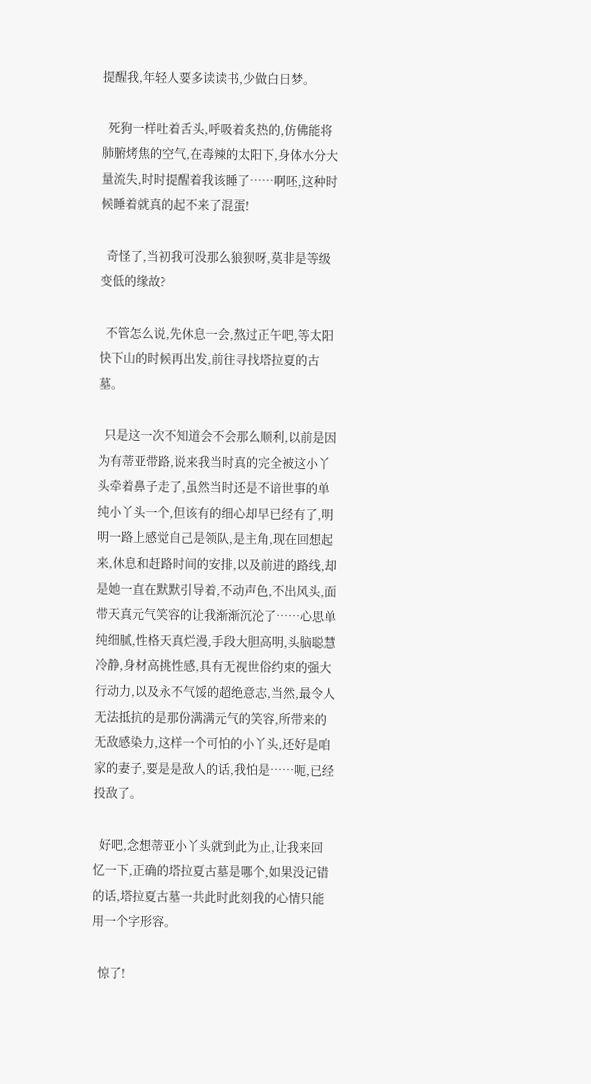提醒我,年轻人要多读读书,少做白日梦。

  死狗一样吐着舌头,呼吸着炙热的,仿佛能将肺腑烤焦的空气,在毒辣的太阳下,身体水分大量流失,时时提醒着我该睡了……啊呸,这种时候睡着就真的起不来了混蛋!

  奇怪了,当初我可没那么狼狈呀,莫非是等级变低的缘故?

  不管怎么说,先休息一会,熬过正午吧,等太阳快下山的时候再出发,前往寻找塔拉夏的古墓。

  只是这一次不知道会不会那么顺利,以前是因为有蒂亚带路,说来我当时真的完全被这小丫头牵着鼻子走了,虽然当时还是不谙世事的单纯小丫头一个,但该有的细心却早已经有了,明明一路上感觉自己是领队,是主角,现在回想起来,休息和赶路时间的安排,以及前进的路线,却是她一直在默默引导着,不动声色,不出风头,面带天真元气笑容的让我渐渐沉沦了……心思单纯细腻,性格天真烂漫,手段大胆高明,头脑聪慧冷静,身材高挑性感,具有无视世俗约束的强大行动力,以及永不气馁的超绝意志,当然,最令人无法抵抗的是那份满满元气的笑容,所带来的无敌感染力,这样一个可怕的小丫头,还好是咱家的妻子,要是是敌人的话,我怕是……呃,已经投敌了。

  好吧,念想蒂亚小丫头就到此为止,让我来回忆一下,正确的塔拉夏古墓是哪个,如果没记错的话,塔拉夏古墓一共此时此刻我的心情只能用一个字形容。

  惊了!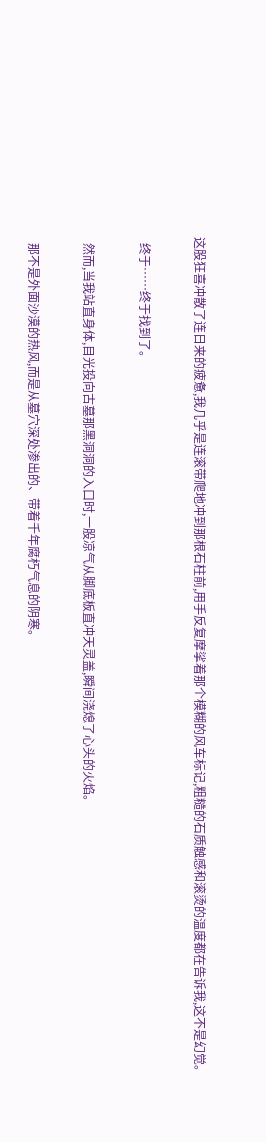这股狂喜冲散了连日来的疲惫,我几乎是连滚带爬地冲到那根石柱前,用手反复摩挲着那个模糊的风车标记,粗糙的石质触感和滚烫的温度都在告诉我,这不是幻觉。

  终于……终于找到了。

  然而,当我站直身体,目光投向古墓那黑洞洞的入口时,一股凉气从脚底板直冲天灵盖,瞬间浇熄了心头的火焰。

  那不是外面沙漠的热风,而是从墓穴深处渗出的、带着千年腐朽气息的阴寒。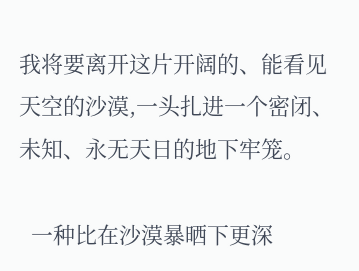我将要离开这片开阔的、能看见天空的沙漠,一头扎进一个密闭、未知、永无天日的地下牢笼。

  一种比在沙漠暴晒下更深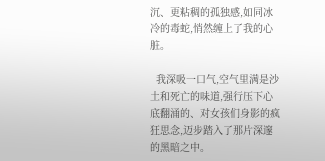沉、更粘稠的孤独感,如同冰冷的毒蛇,悄然缠上了我的心脏。

  我深吸一口气,空气里满是沙土和死亡的味道,强行压下心底翻涌的、对女孩们身影的疯狂思念,迈步踏入了那片深邃的黑暗之中。